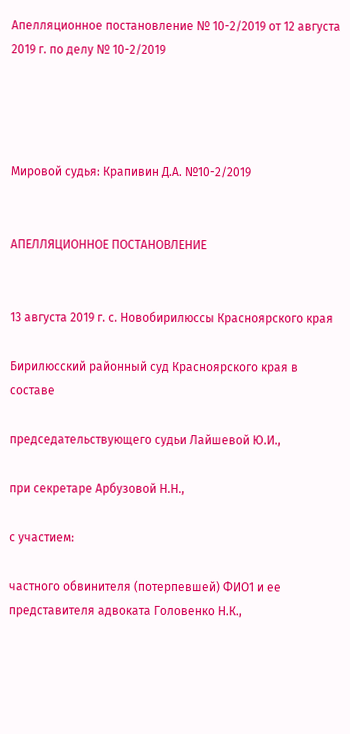Апелляционное постановление № 10-2/2019 от 12 августа 2019 г. по делу № 10-2/2019




Мировой судья: Крапивин Д.А. №10-2/2019


АПЕЛЛЯЦИОННОЕ ПОСТАНОВЛЕНИЕ


13 августа 2019 г. с. Новобирилюссы Красноярского края

Бирилюсский районный суд Красноярского края в составе

председательствующего судьи Лайшевой Ю.И.,

при секретаре Арбузовой Н.Н.,

с участием:

частного обвинителя (потерпевшей) ФИО1 и ее представителя адвоката Головенко Н.К.,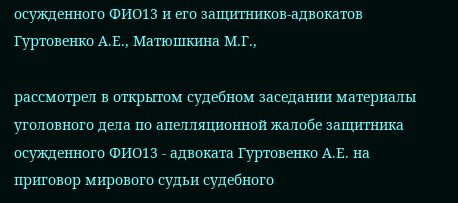осужденного ФИО13 и его защитников-адвокатов Гуртовенко А.Е., Матюшкина М.Г.,

рассмотрел в открытом судебном заседании материалы уголовного дела по апелляционной жалобе защитника осужденного ФИО13 - адвоката Гуртовенко А.Е. на приговор мирового судьи судебного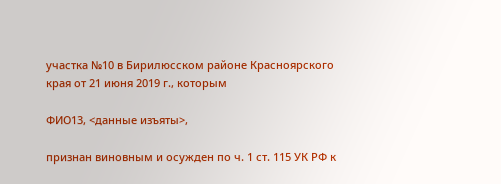участка №10 в Бирилюсском районе Красноярского края от 21 июня 2019 г., которым

ФИО13, <данные изъяты>,

признан виновным и осужден по ч. 1 ст. 115 УК РФ к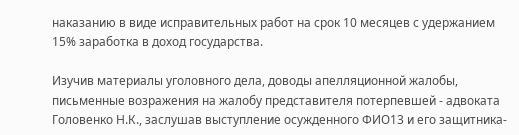наказанию в виде исправительных работ на срок 10 месяцев с удержанием 15% заработка в доход государства.

Изучив материалы уголовного дела, доводы апелляционной жалобы, письменные возражения на жалобу представителя потерпевшей - адвоката Головенко Н.К., заслушав выступление осужденного ФИО13 и его защитника-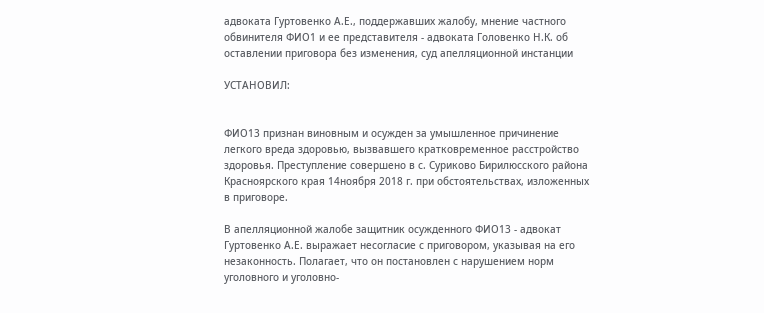адвоката Гуртовенко А.Е., поддержавших жалобу, мнение частного обвинителя ФИО1 и ее представителя - адвоката Головенко Н.К. об оставлении приговора без изменения, суд апелляционной инстанции

УСТАНОВИЛ:


ФИО13 признан виновным и осужден за умышленное причинение легкого вреда здоровью, вызвавшего кратковременное расстройство здоровья. Преступление совершено в с. Суриково Бирилюсского района Красноярского края 14ноября 2018 г. при обстоятельствах, изложенных в приговоре.

В апелляционной жалобе защитник осужденного ФИО13 - адвокат Гуртовенко А.Е. выражает несогласие с приговором, указывая на его незаконность. Полагает, что он постановлен с нарушением норм уголовного и уголовно-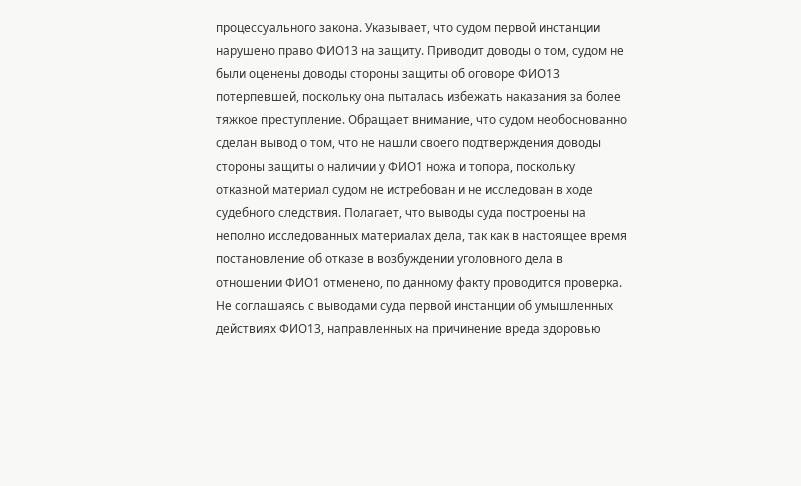процессуального закона. Указывает, что судом первой инстанции нарушено право ФИО13 на защиту. Приводит доводы о том, судом не были оценены доводы стороны защиты об оговоре ФИО13 потерпевшей, поскольку она пыталась избежать наказания за более тяжкое преступление. Обращает внимание, что судом необоснованно сделан вывод о том, что не нашли своего подтверждения доводы стороны защиты о наличии у ФИО1 ножа и топора, поскольку отказной материал судом не истребован и не исследован в ходе судебного следствия. Полагает, что выводы суда построены на неполно исследованных материалах дела, так как в настоящее время постановление об отказе в возбуждении уголовного дела в отношении ФИО1 отменено, по данному факту проводится проверка. Не соглашаясь с выводами суда первой инстанции об умышленных действиях ФИО13, направленных на причинение вреда здоровью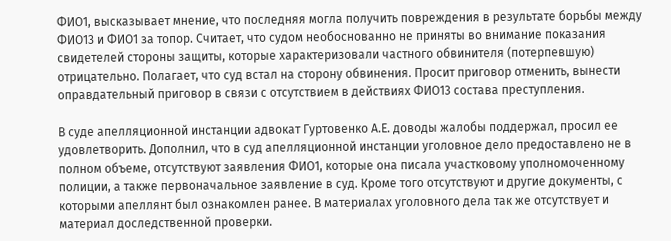ФИО1, высказывает мнение, что последняя могла получить повреждения в результате борьбы между ФИО13 и ФИО1 за топор. Считает, что судом необоснованно не приняты во внимание показания свидетелей стороны защиты, которые характеризовали частного обвинителя (потерпевшую) отрицательно. Полагает, что суд встал на сторону обвинения. Просит приговор отменить, вынести оправдательный приговор в связи с отсутствием в действиях ФИО13 состава преступления.

В суде апелляционной инстанции адвокат Гуртовенко А.Е. доводы жалобы поддержал, просил ее удовлетворить. Дополнил, что в суд апелляционной инстанции уголовное дело предоставлено не в полном объеме, отсутствуют заявления ФИО1, которые она писала участковому уполномоченному полиции, а также первоначальное заявление в суд. Кроме того отсутствуют и другие документы, с которыми апеллянт был ознакомлен ранее. В материалах уголовного дела так же отсутствует и материал доследственной проверки.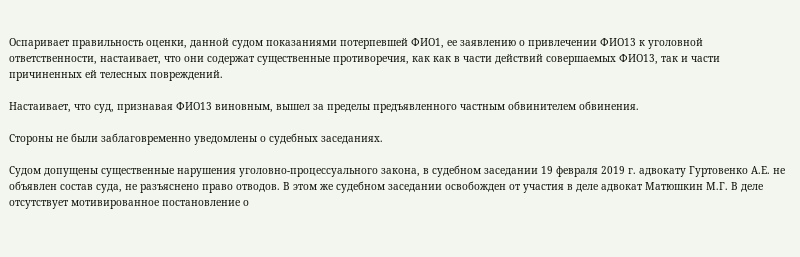Оспаривает правильность оценки, данной судом показаниями потерпевшей ФИО1, ее заявлению о привлечении ФИО13 к уголовной ответственности, настаивает, что они содержат существенные противоречия, как как в части действий совершаемых ФИО13, так и части причиненных ей телесных повреждений.

Настаивает, что суд, признавая ФИО13 виновным, вышел за пределы предъявленного частным обвинителем обвинения.

Стороны не были заблаговременно уведомлены о судебных заседаниях.

Судом допущены существенные нарушения уголовно-процессуального закона, в судебном заседании 19 февраля 2019 г. адвокату Гуртовенко А.Е. не объявлен состав суда, не разъяснено право отводов. В этом же судебном заседании освобожден от участия в деле адвокат Матюшкин М.Г. В деле отсутствует мотивированное постановление о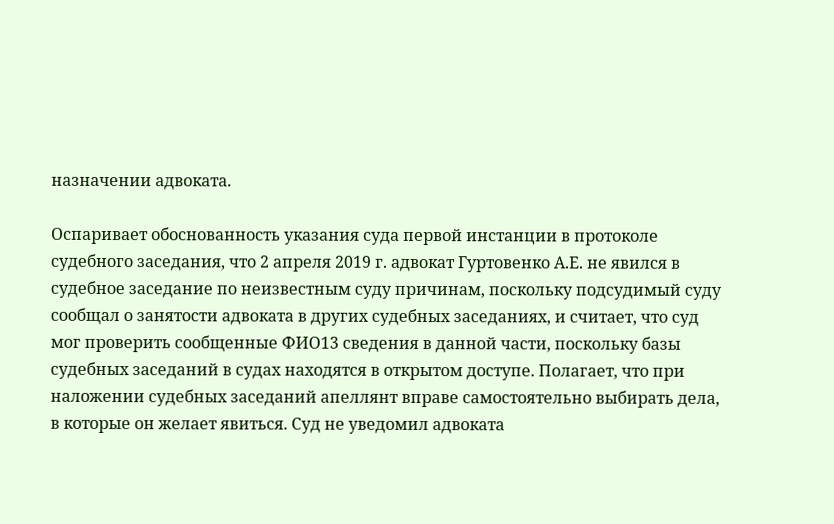назначении адвоката.

Оспаривает обоснованность указания суда первой инстанции в протоколе судебного заседания, что 2 апреля 2019 г. адвокат Гуртовенко А.Е. не явился в судебное заседание по неизвестным суду причинам, поскольку подсудимый суду сообщал о занятости адвоката в других судебных заседаниях, и считает, что суд мог проверить сообщенные ФИО13 сведения в данной части, поскольку базы судебных заседаний в судах находятся в открытом доступе. Полагает, что при наложении судебных заседаний апеллянт вправе самостоятельно выбирать дела, в которые он желает явиться. Суд не уведомил адвоката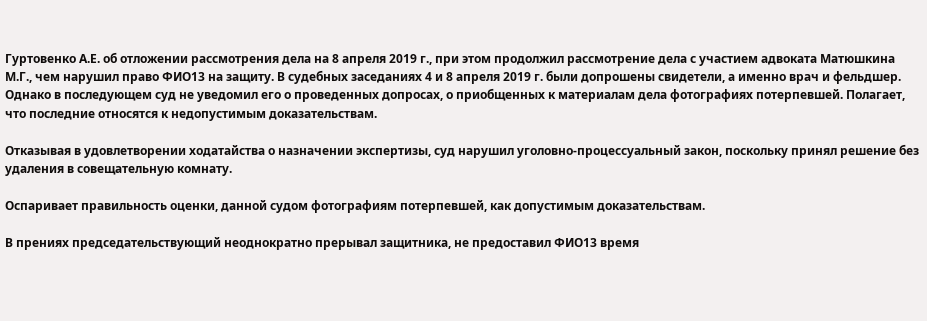Гуртовенко А.Е. об отложении рассмотрения дела на 8 апреля 2019 г., при этом продолжил рассмотрение дела с участием адвоката Матюшкина М.Г., чем нарушил право ФИО13 на защиту. В судебных заседаниях 4 и 8 апреля 2019 г. были допрошены свидетели, а именно врач и фельдшер. Однако в последующем суд не уведомил его о проведенных допросах, о приобщенных к материалам дела фотографиях потерпевшей. Полагает, что последние относятся к недопустимым доказательствам.

Отказывая в удовлетворении ходатайства о назначении экспертизы, суд нарушил уголовно-процессуальный закон, поскольку принял решение без удаления в совещательную комнату.

Оспаривает правильность оценки, данной судом фотографиям потерпевшей, как допустимым доказательствам.

В прениях председательствующий неоднократно прерывал защитника, не предоставил ФИО13 время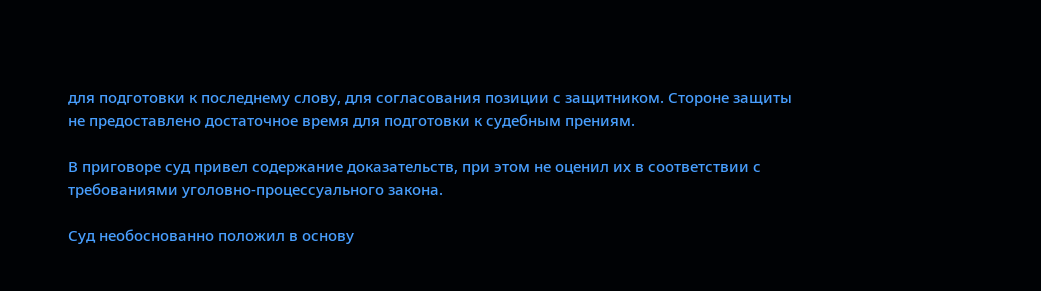для подготовки к последнему слову, для согласования позиции с защитником. Стороне защиты не предоставлено достаточное время для подготовки к судебным прениям.

В приговоре суд привел содержание доказательств, при этом не оценил их в соответствии с требованиями уголовно-процессуального закона.

Суд необоснованно положил в основу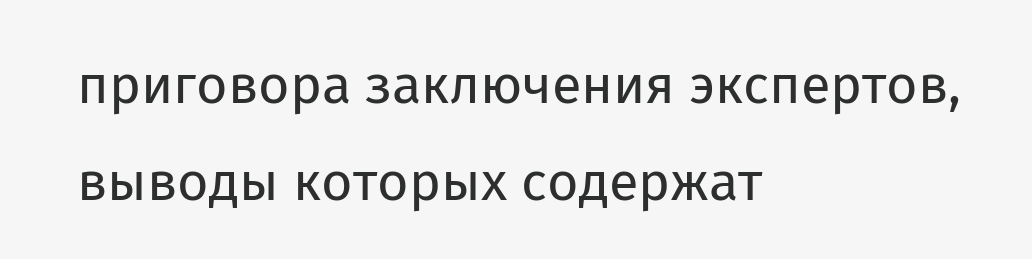приговора заключения экспертов, выводы которых содержат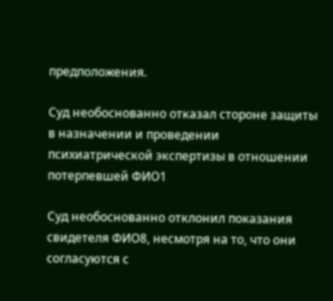предположения.

Суд необоснованно отказал стороне защиты в назначении и проведении психиатрической экспертизы в отношении потерпевшей ФИО1

Суд необоснованно отклонил показания свидетеля ФИО8, несмотря на то, что они согласуются с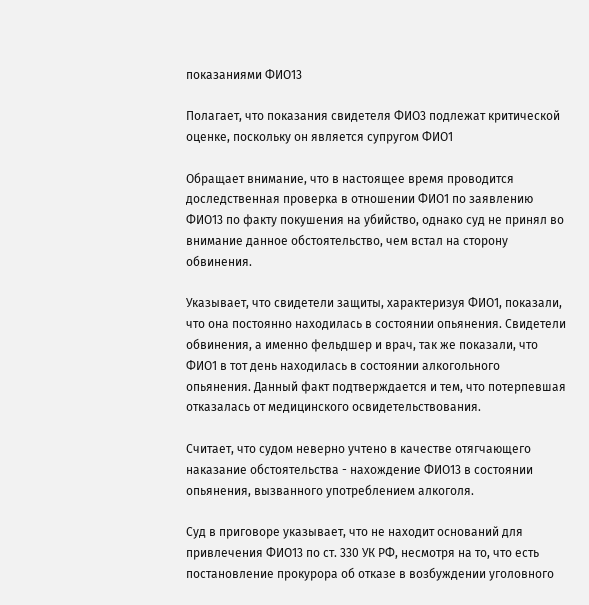показаниями ФИО13

Полагает, что показания свидетеля ФИО3 подлежат критической оценке, поскольку он является супругом ФИО1

Обращает внимание, что в настоящее время проводится доследственная проверка в отношении ФИО1 по заявлению ФИО13 по факту покушения на убийство, однако суд не принял во внимание данное обстоятельство, чем встал на сторону обвинения.

Указывает, что свидетели защиты, характеризуя ФИО1, показали, что она постоянно находилась в состоянии опьянения. Свидетели обвинения, а именно фельдшер и врач, так же показали, что ФИО1 в тот день находилась в состоянии алкогольного опьянения. Данный факт подтверждается и тем, что потерпевшая отказалась от медицинского освидетельствования.

Считает, что судом неверно учтено в качестве отягчающего наказание обстоятельства - нахождение ФИО13 в состоянии опьянения, вызванного употреблением алкоголя.

Суд в приговоре указывает, что не находит оснований для привлечения ФИО13 по ст. 330 УК РФ, несмотря на то, что есть постановление прокурора об отказе в возбуждении уголовного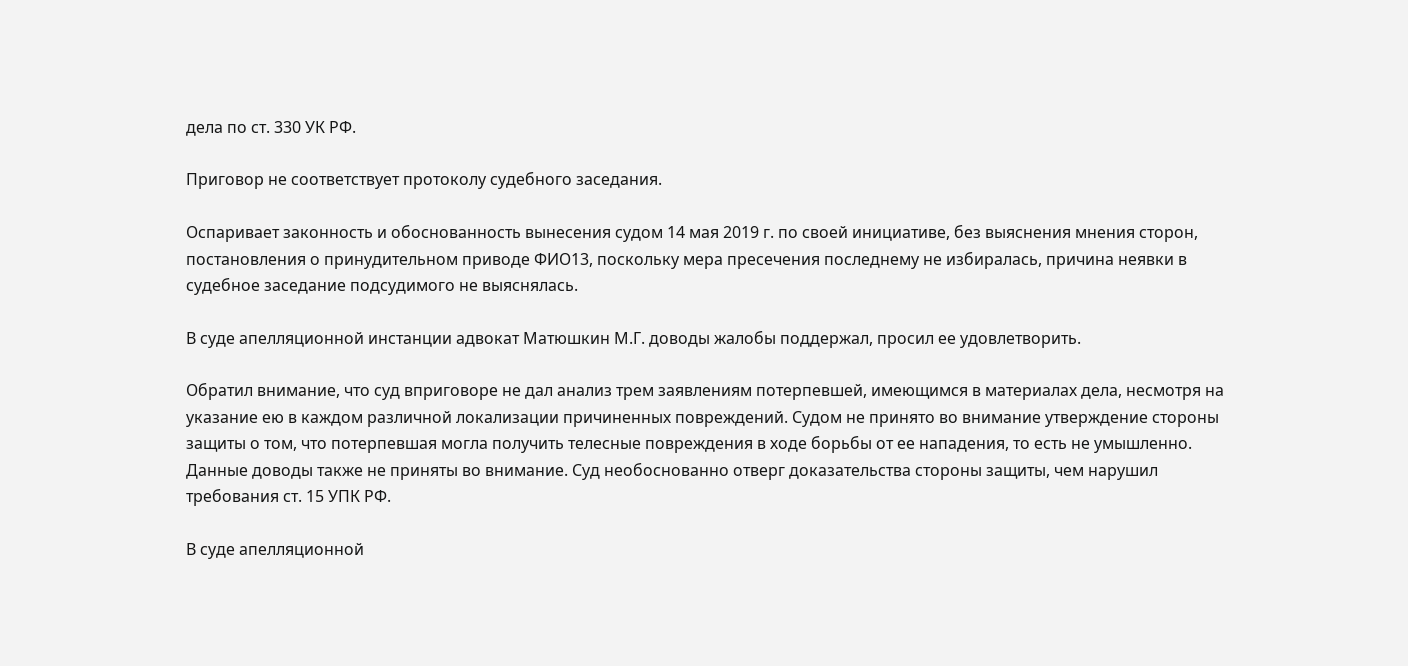дела по ст. 330 УК РФ.

Приговор не соответствует протоколу судебного заседания.

Оспаривает законность и обоснованность вынесения судом 14 мая 2019 г. по своей инициативе, без выяснения мнения сторон, постановления о принудительном приводе ФИО13, поскольку мера пресечения последнему не избиралась, причина неявки в судебное заседание подсудимого не выяснялась.

В суде апелляционной инстанции адвокат Матюшкин М.Г. доводы жалобы поддержал, просил ее удовлетворить.

Обратил внимание, что суд вприговоре не дал анализ трем заявлениям потерпевшей, имеющимся в материалах дела, несмотря на указание ею в каждом различной локализации причиненных повреждений. Судом не принято во внимание утверждение стороны защиты о том, что потерпевшая могла получить телесные повреждения в ходе борьбы от ее нападения, то есть не умышленно. Данные доводы также не приняты во внимание. Суд необоснованно отверг доказательства стороны защиты, чем нарушил требования ст. 15 УПК РФ.

В суде апелляционной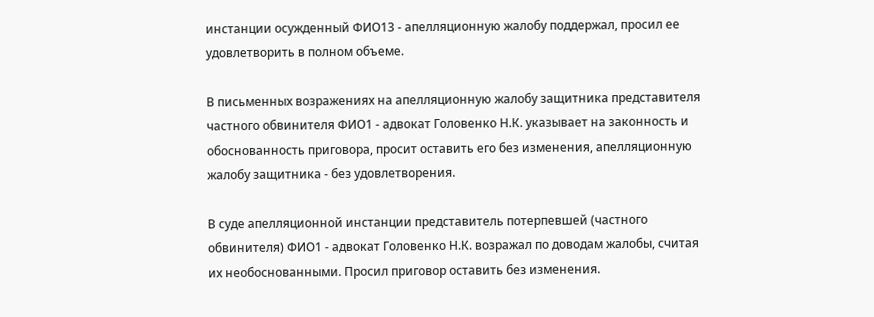инстанции осужденный ФИО13 - апелляционную жалобу поддержал, просил ее удовлетворить в полном объеме.

В письменных возражениях на апелляционную жалобу защитника представителя частного обвинителя ФИО1 - адвокат Головенко Н.К. указывает на законность и обоснованность приговора, просит оставить его без изменения, апелляционную жалобу защитника - без удовлетворения.

В суде апелляционной инстанции представитель потерпевшей (частного обвинителя) ФИО1 - адвокат Головенко Н.К. возражал по доводам жалобы, считая их необоснованными. Просил приговор оставить без изменения.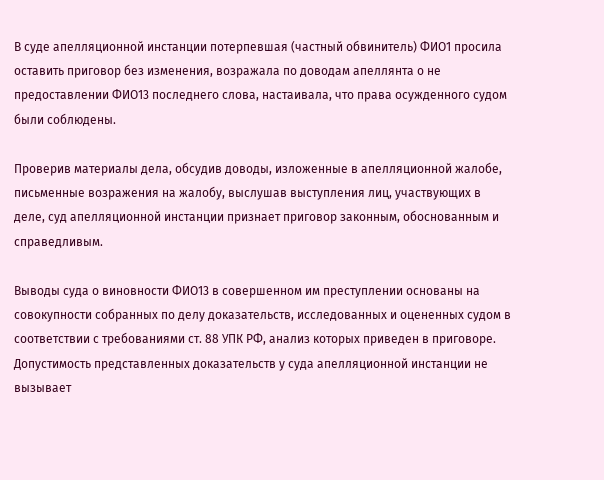В суде апелляционной инстанции потерпевшая (частный обвинитель) ФИО1 просила оставить приговор без изменения, возражала по доводам апеллянта о не предоставлении ФИО13 последнего слова, настаивала, что права осужденного судом были соблюдены.

Проверив материалы дела, обсудив доводы, изложенные в апелляционной жалобе, письменные возражения на жалобу, выслушав выступления лиц, участвующих в деле, суд апелляционной инстанции признает приговор законным, обоснованным и справедливым.

Выводы суда о виновности ФИО13 в совершенном им преступлении основаны на совокупности собранных по делу доказательств, исследованных и оцененных судом в соответствии с требованиями ст. 88 УПК РФ, анализ которых приведен в приговоре. Допустимость представленных доказательств у суда апелляционной инстанции не вызывает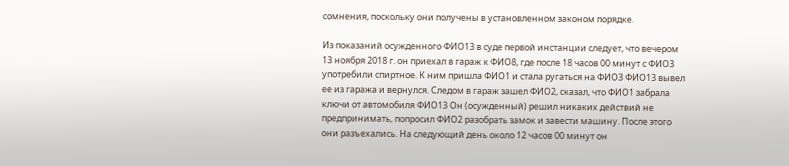сомнения, поскольку они получены в установленном законом порядке.

Из показаний осужденного ФИО13 в суде первой инстанции следует, что вечером 13 ноября 2018 г. он приехал в гараж к ФИО8, где после 18 часов 00 минут с ФИО3 употребили спиртное. К ним пришла ФИО1 и стала ругаться на ФИО3 ФИО13 вывел ее из гаража и вернулся. Следом в гараж зашел ФИО2, сказал, что ФИО1 забрала ключи от автомобиля ФИО13 Он (осужденный) решил никаких действий не предпринимать, попросил ФИО2 разобрать замок и завести машину. После этого они разъехались. На следующий день около 12 часов 00 минут он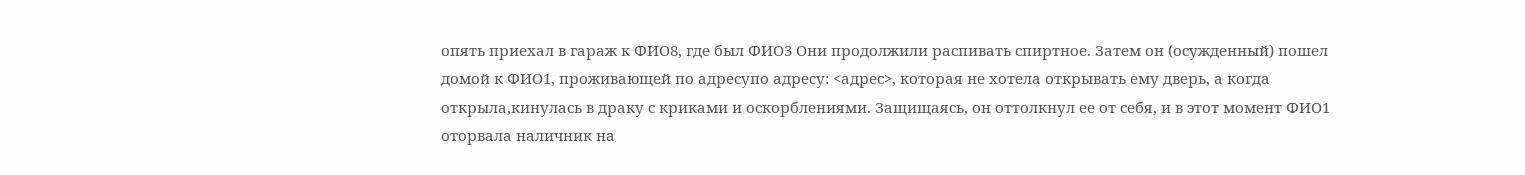опять приехал в гараж к ФИО8, где был ФИО3 Они продолжили распивать спиртное. Затем он (осужденный) пошел домой к ФИО1, проживающей по адресупо адресу: <адрес>, которая не хотела открывать ему дверь, а когда открыла,кинулась в драку с криками и оскорблениями. Защищаясь, он оттолкнул ее от себя, и в этот момент ФИО1 оторвала наличник на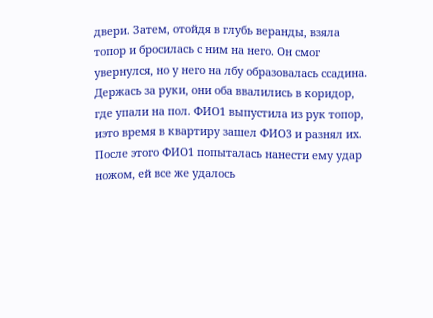двери. Затем, отойдя в глубь веранды, взяла топор и бросилась с ним на него. Он смог увернулся, но у него на лбу образовалась ссадина. Держась за руки, они оба ввалились в коридор, где упали на пол. ФИО1 выпустила из рук топор, иэто время в квартиру зашел ФИО3 и разнял их. После этого ФИО1 попыталась нанести ему удар ножом, ей все же удалось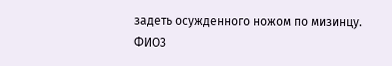задеть осужденного ножом по мизинцу. ФИО3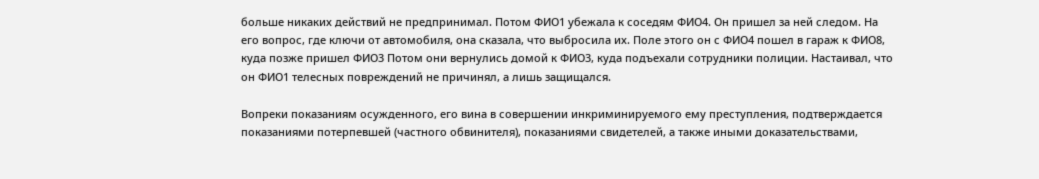больше никаких действий не предпринимал. Потом ФИО1 убежала к соседям ФИО4. Он пришел за ней следом. На его вопрос, где ключи от автомобиля, она сказала, что выбросила их. Поле этого он с ФИО4 пошел в гараж к ФИО8, куда позже пришел ФИО3 Потом они вернулись домой к ФИО3, куда подъехали сотрудники полиции. Настаивал, что он ФИО1 телесных повреждений не причинял, а лишь защищался.

Вопреки показаниям осужденного, его вина в совершении инкриминируемого ему преступления, подтверждается показаниями потерпевшей (частного обвинителя), показаниями свидетелей, а также иными доказательствами,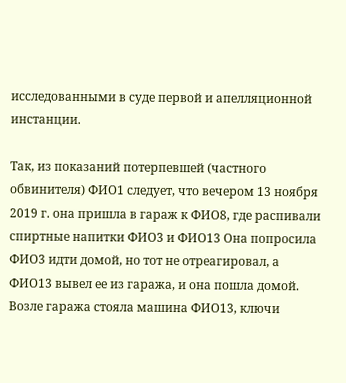исследованными в суде первой и апелляционной инстанции.

Так, из показаний потерпевшей (частного обвинителя) ФИО1 следует, что вечером 13 ноября 2019 г. она пришла в гараж к ФИО8, где распивали спиртные напитки ФИО3 и ФИО13 Она попросила ФИО3 идти домой, но тот не отреагировал, а ФИО13 вывел ее из гаража, и она пошла домой. Возле гаража стояла машина ФИО13, ключи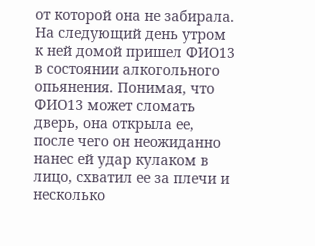от которой она не забирала. На следующий день утром к ней домой пришел ФИО13 в состоянии алкогольного опьянения. Понимая, что ФИО13 может сломать дверь, она открыла ее, после чего он неожиданно нанес ей удар кулаком в лицо, схватил ее за плечи и несколько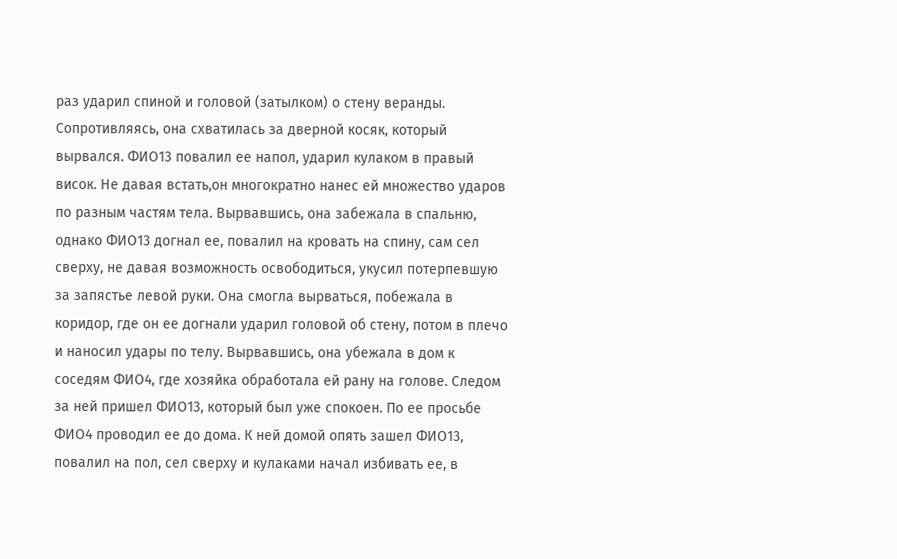раз ударил спиной и головой (затылком) о стену веранды. Сопротивляясь, она схватилась за дверной косяк, который вырвался. ФИО13 повалил ее напол, ударил кулаком в правый висок. Не давая встать,он многократно нанес ей множество ударов по разным частям тела. Вырвавшись, она забежала в спальню, однако ФИО13 догнал ее, повалил на кровать на спину, сам сел сверху, не давая возможность освободиться, укусил потерпевшую за запястье левой руки. Она смогла вырваться, побежала в коридор, где он ее догнали ударил головой об стену, потом в плечо и наносил удары по телу. Вырвавшись, она убежала в дом к соседям ФИО4, где хозяйка обработала ей рану на голове. Следом за ней пришел ФИО13, который был уже спокоен. По ее просьбе ФИО4 проводил ее до дома. К ней домой опять зашел ФИО13, повалил на пол, сел сверху и кулаками начал избивать ее, в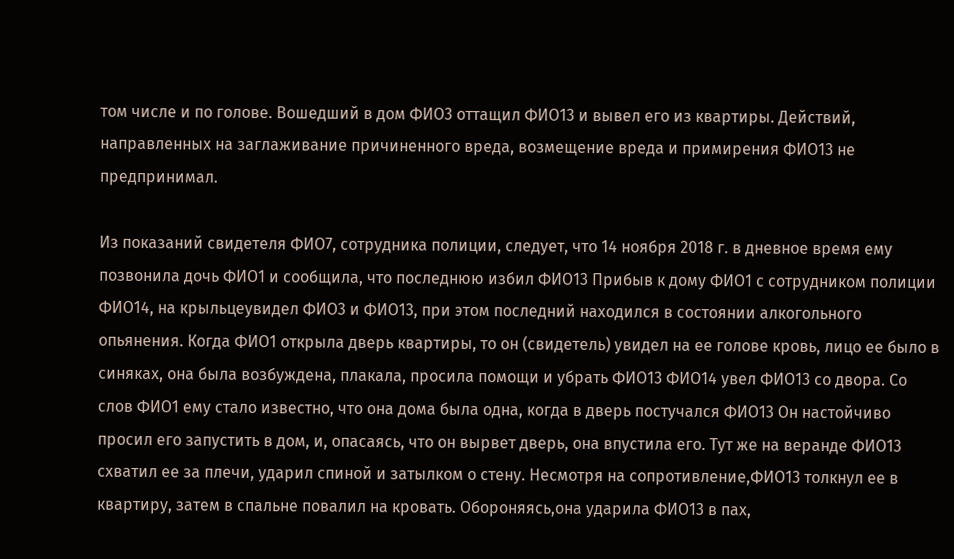том числе и по голове. Вошедший в дом ФИО3 оттащил ФИО13 и вывел его из квартиры. Действий, направленных на заглаживание причиненного вреда, возмещение вреда и примирения ФИО13 не предпринимал.

Из показаний свидетеля ФИО7, сотрудника полиции, следует, что 14 ноября 2018 г. в дневное время ему позвонила дочь ФИО1 и сообщила, что последнюю избил ФИО13 Прибыв к дому ФИО1 с сотрудником полиции ФИО14, на крыльцеувидел ФИО3 и ФИО13, при этом последний находился в состоянии алкогольного опьянения. Когда ФИО1 открыла дверь квартиры, то он (свидетель) увидел на ее голове кровь, лицо ее было в синяках, она была возбуждена, плакала, просила помощи и убрать ФИО13 ФИО14 увел ФИО13 со двора. Со слов ФИО1 ему стало известно, что она дома была одна, когда в дверь постучался ФИО13 Он настойчиво просил его запустить в дом, и, опасаясь, что он вырвет дверь, она впустила его. Тут же на веранде ФИО13 схватил ее за плечи, ударил спиной и затылком о стену. Несмотря на сопротивление,ФИО13 толкнул ее в квартиру, затем в спальне повалил на кровать. Обороняясь,она ударила ФИО13 в пах,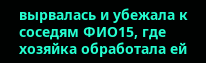вырвалась и убежала к соседям ФИО15, где хозяйка обработала ей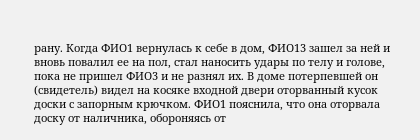рану. Когда ФИО1 вернулась к себе в дом, ФИО13 зашел за ней и вновь повалил ее на пол, стал наносить удары по телу и голове, пока не пришел ФИО3 и не разнял их. В доме потерпевшей он (свидетель) видел на косяке входной двери оторванный кусок доски с запорным крючком. ФИО1 пояснила, что она оторвала доску от наличника, обороняясь от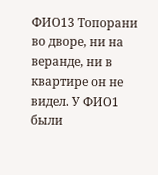ФИО13 Топорани во дворе, ни на веранде, ни в квартире он не видел. У ФИО1 были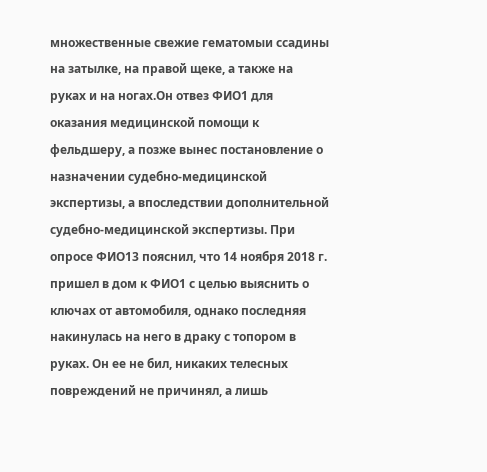множественные свежие гематомыи ссадины на затылке, на правой щеке, а также на руках и на ногах.Он отвез ФИО1 для оказания медицинской помощи к фельдшеру, а позже вынес постановление о назначении судебно-медицинской экспертизы, а впоследствии дополнительной судебно-медицинской экспертизы. При опросе ФИО13 пояснил, что 14 ноября 2018 г. пришел в дом к ФИО1 с целью выяснить о ключах от автомобиля, однако последняя накинулась на него в драку с топором в руках. Он ее не бил, никаких телесных повреждений не причинял, а лишь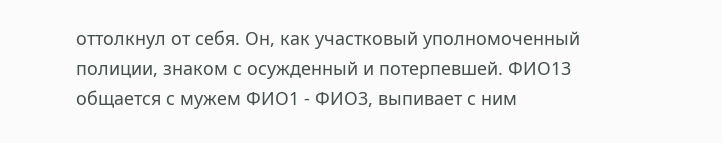оттолкнул от себя. Он, как участковый уполномоченный полиции, знаком с осужденный и потерпевшей. ФИО13 общается с мужем ФИО1 - ФИО3, выпивает с ним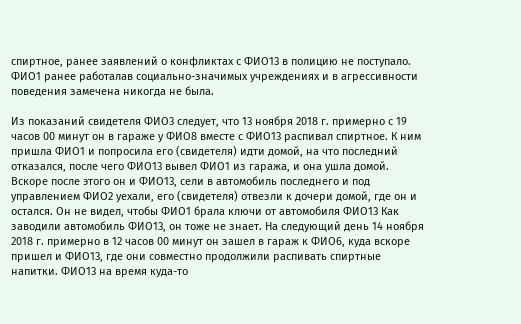спиртное, ранее заявлений о конфликтах с ФИО13 в полицию не поступало. ФИО1 ранее работалав социально-значимых учреждениях и в агрессивности поведения замечена никогда не была.

Из показаний свидетеля ФИО3 следует, что 13 ноября 2018 г. примерно с 19 часов 00 минут он в гараже у ФИО8 вместе с ФИО13 распивал спиртное. К ним пришла ФИО1 и попросила его (свидетеля) идти домой, на что последний отказался, после чего ФИО13 вывел ФИО1 из гаража, и она ушла домой. Вскоре после этого он и ФИО13, сели в автомобиль последнего и под управлением ФИО2 уехали, его (свидетеля) отвезли к дочери домой, где он и остался. Он не видел, чтобы ФИО1 брала ключи от автомобиля ФИО13 Как заводили автомобиль ФИО13, он тоже не знает. На следующий день 14 ноября 2018 г. примерно в 12 часов 00 минут он зашел в гараж к ФИО6, куда вскоре пришел и ФИО13, где они совместно продолжили распивать спиртные напитки. ФИО13 на время куда-то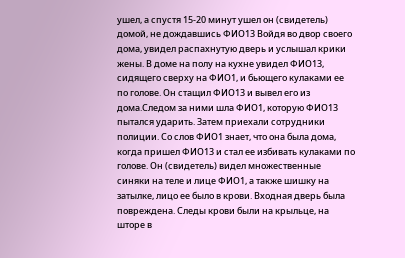ушел, а спустя 15-20 минут ушел он (свидетель) домой, не дождавшись ФИО13 Войдя во двор своего дома, увидел распахнутую дверь и услышал крики жены. В доме на полу на кухне увидел ФИО13, сидящего сверху на ФИО1, и бьющего кулаками ее по голове. Он стащил ФИО13 и вывел его из дома.Следом за ними шла ФИО1, которую ФИО13 пытался ударить. Затем приехали сотрудники полиции. Со слов ФИО1 знает, что она была дома, когда пришел ФИО13 и стал ее избивать кулаками по голове. Он (свидетель) видел множественные синяки на теле и лице ФИО1, а также шишку на затылке, лицо ее было в крови. Входная дверь была повреждена. Следы крови были на крыльце, на шторе в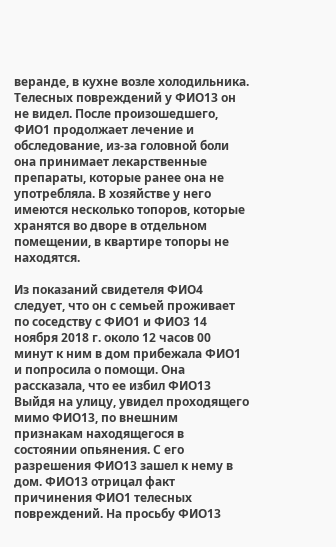веранде, в кухне возле холодильника. Телесных повреждений у ФИО13 он не видел. После произошедшего, ФИО1 продолжает лечение и обследование, из-за головной боли она принимает лекарственные препараты, которые ранее она не употребляла. В хозяйстве у него имеются несколько топоров, которые хранятся во дворе в отдельном помещении, в квартире топоры не находятся.

Из показаний свидетеля ФИО4 следует, что он с семьей проживает по соседству с ФИО1 и ФИО3 14 ноября 2018 г. около 12 часов 00 минут к ним в дом прибежала ФИО1 и попросила о помощи. Она рассказала, что ее избил ФИО13 Выйдя на улицу, увидел проходящего мимо ФИО13, по внешним признакам находящегося в состоянии опьянения. С его разрешения ФИО13 зашел к нему в дом. ФИО13 отрицал факт причинения ФИО1 телесных повреждений. На просьбу ФИО13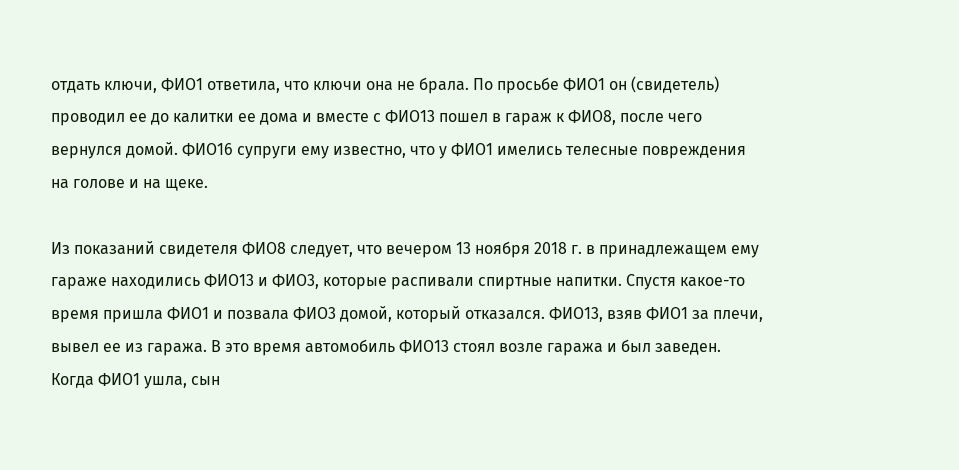отдать ключи, ФИО1 ответила, что ключи она не брала. По просьбе ФИО1 он (свидетель) проводил ее до калитки ее дома и вместе с ФИО13 пошел в гараж к ФИО8, после чего вернулся домой. ФИО16 супруги ему известно, что у ФИО1 имелись телесные повреждения на голове и на щеке.

Из показаний свидетеля ФИО8 следует, что вечером 13 ноября 2018 г. в принадлежащем ему гараже находились ФИО13 и ФИО3, которые распивали спиртные напитки. Спустя какое-то время пришла ФИО1 и позвала ФИО3 домой, который отказался. ФИО13, взяв ФИО1 за плечи, вывел ее из гаража. В это время автомобиль ФИО13 стоял возле гаража и был заведен. Когда ФИО1 ушла, сын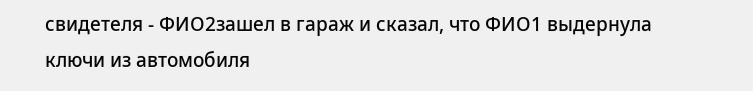свидетеля - ФИО2зашел в гараж и сказал, что ФИО1 выдернула ключи из автомобиля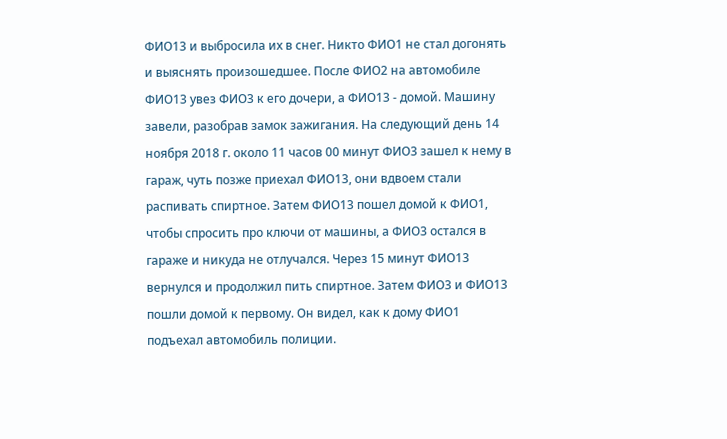ФИО13 и выбросила их в снег. Никто ФИО1 не стал догонять и выяснять произошедшее. После ФИО2 на автомобиле ФИО13 увез ФИО3 к его дочери, а ФИО13 - домой. Машину завели, разобрав замок зажигания. На следующий день 14 ноября 2018 г. около 11 часов 00 минут ФИО3 зашел к нему в гараж, чуть позже приехал ФИО13, они вдвоем стали распивать спиртное. Затем ФИО13 пошел домой к ФИО1, чтобы спросить про ключи от машины, а ФИО3 остался в гараже и никуда не отлучался. Через 15 минут ФИО13 вернулся и продолжил пить спиртное. Затем ФИО3 и ФИО13 пошли домой к первому. Он видел, как к дому ФИО1 подъехал автомобиль полиции.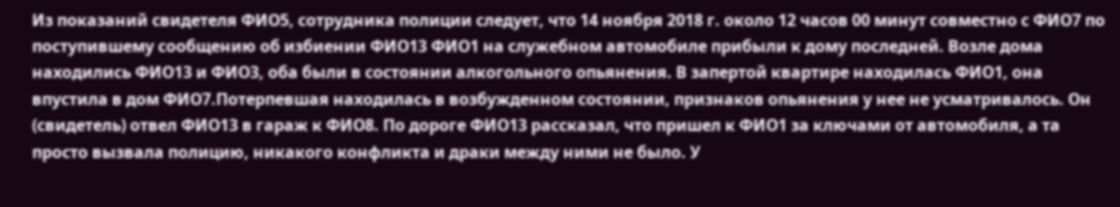Из показаний свидетеля ФИО5, сотрудника полиции следует, что 14 ноября 2018 г. около 12 часов 00 минут совместно с ФИО7 по поступившему сообщению об избиении ФИО13 ФИО1 на служебном автомобиле прибыли к дому последней. Возле дома находились ФИО13 и ФИО3, оба были в состоянии алкогольного опьянения. В запертой квартире находилась ФИО1, она впустила в дом ФИО7.Потерпевшая находилась в возбужденном состоянии, признаков опьянения у нее не усматривалось. Он (свидетель) отвел ФИО13 в гараж к ФИО8. По дороге ФИО13 рассказал, что пришел к ФИО1 за ключами от автомобиля, а та просто вызвала полицию, никакого конфликта и драки между ними не было. У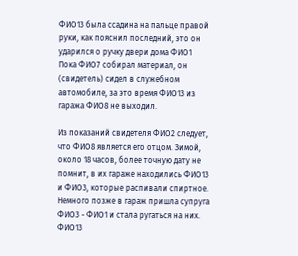ФИО13 была ссадина на пальце правой руки, как пояснил последний, это он ударился о ручку двери дома ФИО1 Пока ФИО7 собирал материал, он (свидетель) сидел в служебном автомобиле, за это время ФИО13 из гаража ФИО8 не выходил.

Из показаний свидетеля ФИО2 следует, что ФИО8 является его отцом. Зимой, около 18 часов, более точную дату не помнит, в их гараже находились ФИО13 и ФИО3, которые распивали спиртное. Немного позже в гараж пришла супруга ФИО3 - ФИО1 и стала ругаться на них. ФИО13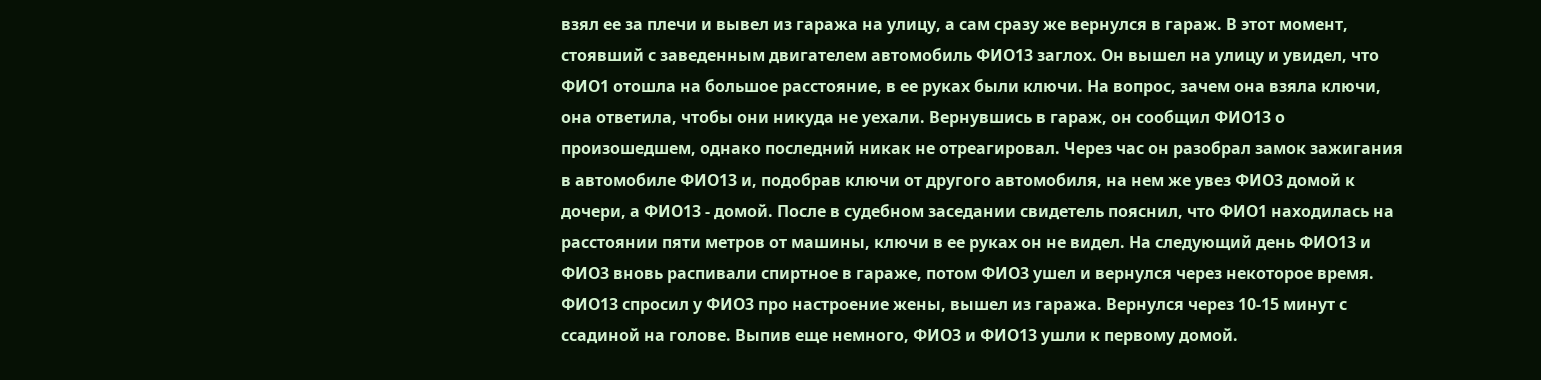взял ее за плечи и вывел из гаража на улицу, а сам сразу же вернулся в гараж. В этот момент, стоявший с заведенным двигателем автомобиль ФИО13 заглох. Он вышел на улицу и увидел, что ФИО1 отошла на большое расстояние, в ее руках были ключи. На вопрос, зачем она взяла ключи, она ответила, чтобы они никуда не уехали. Вернувшись в гараж, он сообщил ФИО13 о произошедшем, однако последний никак не отреагировал. Через час он разобрал замок зажигания в автомобиле ФИО13 и, подобрав ключи от другого автомобиля, на нем же увез ФИО3 домой к дочери, а ФИО13 - домой. После в судебном заседании свидетель пояснил, что ФИО1 находилась на расстоянии пяти метров от машины, ключи в ее руках он не видел. На следующий день ФИО13 и ФИО3 вновь распивали спиртное в гараже, потом ФИО3 ушел и вернулся через некоторое время. ФИО13 спросил у ФИО3 про настроение жены, вышел из гаража. Вернулся через 10-15 минут с ссадиной на голове. Выпив еще немного, ФИО3 и ФИО13 ушли к первому домой.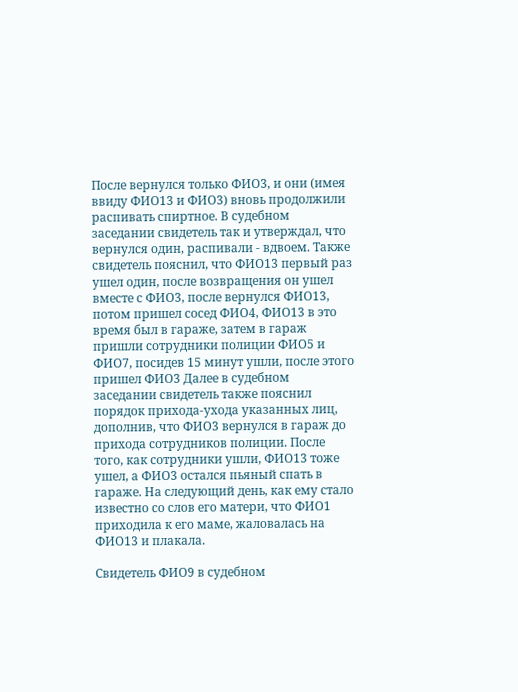После вернулся только ФИО3, и они (имея ввиду ФИО13 и ФИО3) вновь продолжили распивать спиртное. В судебном заседании свидетель так и утверждал, что вернулся один, распивали - вдвоем. Также свидетель пояснил, что ФИО13 первый раз ушел один, после возвращения он ушел вместе с ФИО3, после вернулся ФИО13, потом пришел сосед ФИО4, ФИО13 в это время был в гараже, затем в гараж пришли сотрудники полиции ФИО5 и ФИО7, посидев 15 минут ушли, после этого пришел ФИО3 Далее в судебном заседании свидетель также пояснил порядок прихода-ухода указанных лиц, дополнив, что ФИО3 вернулся в гараж до прихода сотрудников полиции. После того, как сотрудники ушли, ФИО13 тоже ушел, а ФИО3 остался пьяный спать в гараже. На следующий день, как ему стало известно со слов его матери, что ФИО1 приходила к его маме, жаловалась на ФИО13 и плакала.

Свидетель ФИО9 в судебном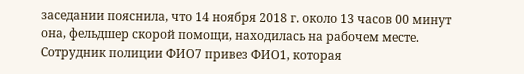заседании пояснила, что 14 ноября 2018 г. около 13 часов 00 минут она, фельдшер скорой помощи, находилась на рабочем месте. Сотрудник полиции ФИО7 привез ФИО1, которая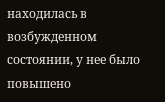находилась в возбужденном состоянии, у нее было повышено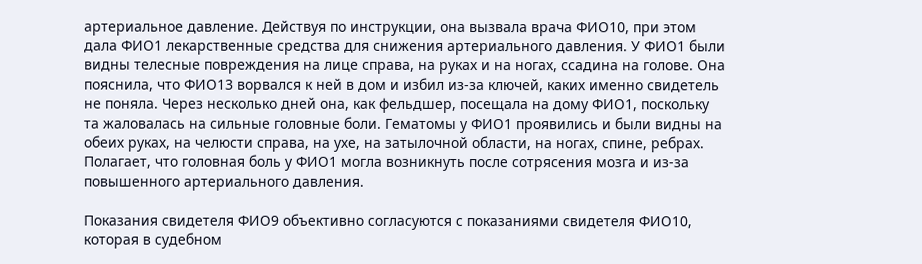артериальное давление. Действуя по инструкции, она вызвала врача ФИО10, при этом дала ФИО1 лекарственные средства для снижения артериального давления. У ФИО1 были видны телесные повреждения на лице справа, на руках и на ногах, ссадина на голове. Она пояснила, что ФИО13 ворвался к ней в дом и избил из-за ключей, каких именно свидетель не поняла. Через несколько дней она, как фельдшер, посещала на дому ФИО1, поскольку та жаловалась на сильные головные боли. Гематомы у ФИО1 проявились и были видны на обеих руках, на челюсти справа, на ухе, на затылочной области, на ногах, спине, ребрах. Полагает, что головная боль у ФИО1 могла возникнуть после сотрясения мозга и из-за повышенного артериального давления.

Показания свидетеля ФИО9 объективно согласуются с показаниями свидетеля ФИО10, которая в судебном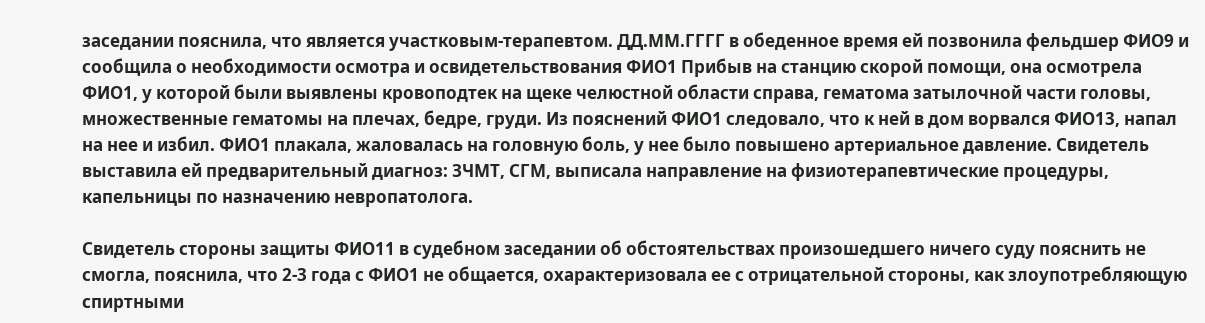заседании пояснила, что является участковым-терапевтом. ДД.ММ.ГГГГ в обеденное время ей позвонила фельдшер ФИО9 и сообщила о необходимости осмотра и освидетельствования ФИО1 Прибыв на станцию скорой помощи, она осмотрела ФИО1, у которой были выявлены кровоподтек на щеке челюстной области справа, гематома затылочной части головы, множественные гематомы на плечах, бедре, груди. Из пояснений ФИО1 следовало, что к ней в дом ворвался ФИО13, напал на нее и избил. ФИО1 плакала, жаловалась на головную боль, у нее было повышено артериальное давление. Свидетель выставила ей предварительный диагноз: ЗЧМТ, СГМ, выписала направление на физиотерапевтические процедуры, капельницы по назначению невропатолога.

Свидетель стороны защиты ФИО11 в судебном заседании об обстоятельствах произошедшего ничего суду пояснить не смогла, пояснила, что 2-3 года с ФИО1 не общается, охарактеризовала ее с отрицательной стороны, как злоупотребляющую спиртными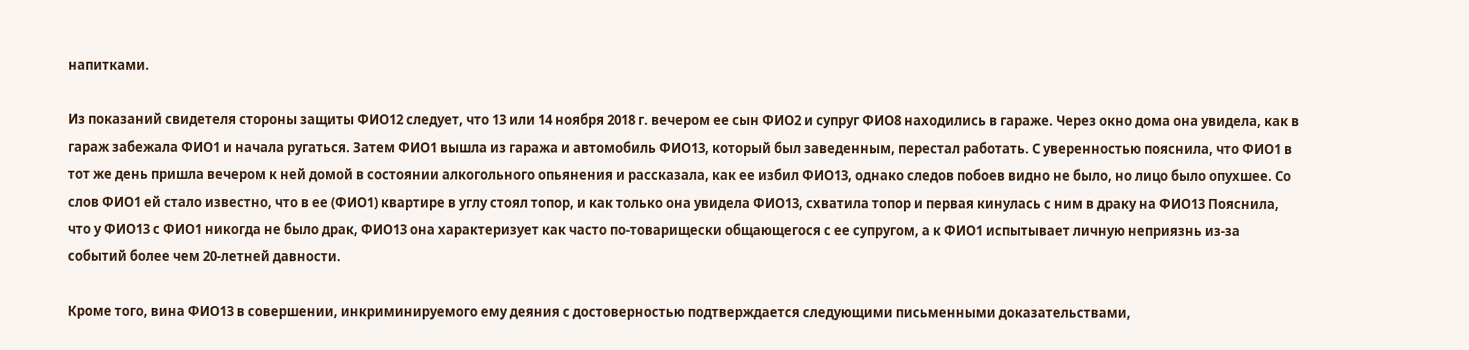напитками.

Из показаний свидетеля стороны защиты ФИО12 следует, что 13 или 14 ноября 2018 г. вечером ее сын ФИО2 и супруг ФИО8 находились в гараже. Через окно дома она увидела, как в гараж забежала ФИО1 и начала ругаться. Затем ФИО1 вышла из гаража и автомобиль ФИО13, который был заведенным, перестал работать. С уверенностью пояснила, что ФИО1 в тот же день пришла вечером к ней домой в состоянии алкогольного опьянения и рассказала, как ее избил ФИО13, однако следов побоев видно не было, но лицо было опухшее. Со слов ФИО1 ей стало известно, что в ее (ФИО1) квартире в углу стоял топор, и как только она увидела ФИО13, схватила топор и первая кинулась с ним в драку на ФИО13 Пояснила, что у ФИО13 с ФИО1 никогда не было драк, ФИО13 она характеризует как часто по-товарищески общающегося с ее супругом, а к ФИО1 испытывает личную неприязнь из-за событий более чем 20-летней давности.

Кроме того, вина ФИО13 в совершении, инкриминируемого ему деяния с достоверностью подтверждается следующими письменными доказательствами,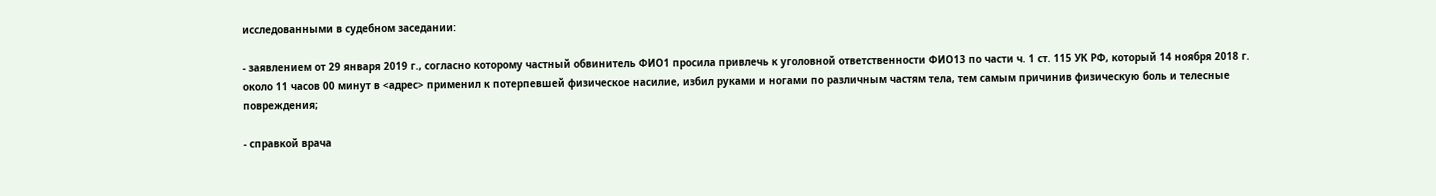исследованными в судебном заседании:

- заявлением от 29 января 2019 г., согласно которому частный обвинитель ФИО1 просила привлечь к уголовной ответственности ФИО13 по части ч. 1 ст. 115 УК РФ, который 14 ноября 2018 г. около 11 часов 00 минут в <адрес> применил к потерпевшей физическое насилие, избил руками и ногами по различным частям тела, тем самым причинив физическую боль и телесные повреждения;

- справкой врача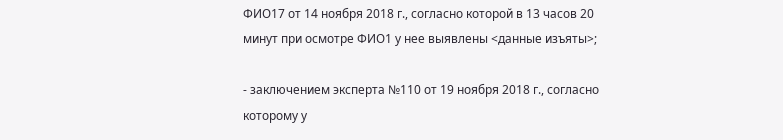ФИО17 от 14 ноября 2018 г., согласно которой в 13 часов 20 минут при осмотре ФИО1 у нее выявлены <данные изъяты>;

- заключением эксперта №110 от 19 ноября 2018 г., согласно которому у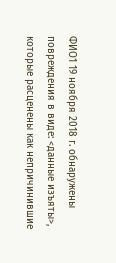ФИО1 19 ноября 2018 г. обнаружены повреждения в виде: <данные изъяты>, которые расценены как непричинившие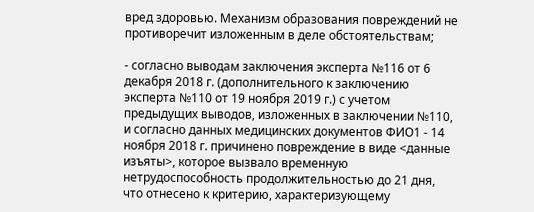вред здоровью. Механизм образования повреждений не противоречит изложенным в деле обстоятельствам;

- согласно выводам заключения эксперта №116 от 6 декабря 2018 г. (дополнительного к заключению эксперта №110 от 19 ноября 2019 г.) с учетом предыдущих выводов, изложенных в заключении №110, и согласно данных медицинских документов ФИО1 - 14 ноября 2018 г. причинено повреждение в виде <данные изъяты>, которое вызвало временную нетрудоспособность продолжительностью до 21 дня, что отнесено к критерию, характеризующему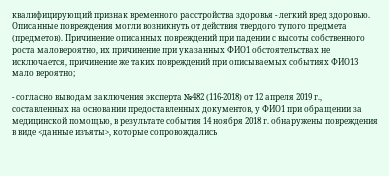квалифицирующий признак временного расстройства здоровья - легкий вред здоровью. Описанные повреждения могли возникнуть от действия твердого тупого предмета (предметов). Причинение описанных повреждений при падении с высоты собственного роста маловероятно, их причинение при указанных ФИО1 обстоятельствах не исключается, причинение же таких повреждений при описываемых событиях ФИО13 мало вероятно;

- согласно выводам заключения эксперта №482 (116-2018) от 12 апреля 2019 г., составленных на основании предоставленных документов, у ФИО1 при обращении за медицинской помощью, в результате события 14 ноября 2018 г. обнаружены повреждения в виде <данные изъяты>, которые сопровождались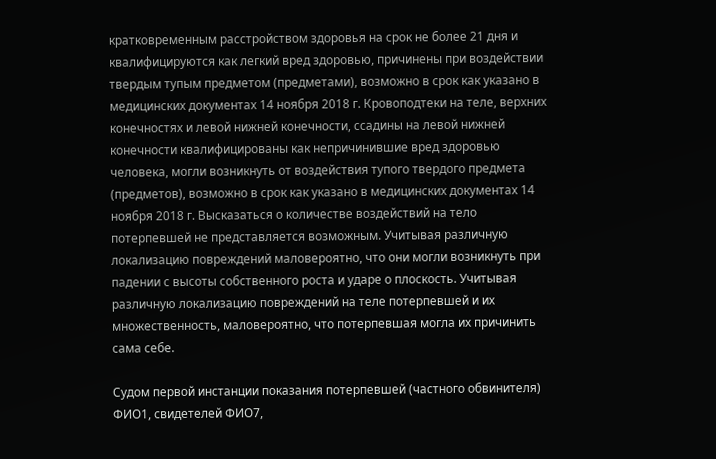кратковременным расстройством здоровья на срок не более 21 дня и квалифицируются как легкий вред здоровью, причинены при воздействии твердым тупым предметом (предметами), возможно в срок как указано в медицинских документах 14 ноября 2018 г. Кровоподтеки на теле, верхних конечностях и левой нижней конечности, ссадины на левой нижней конечности квалифицированы как непричинившие вред здоровью человека, могли возникнуть от воздействия тупого твердого предмета (предметов), возможно в срок как указано в медицинских документах 14 ноября 2018 г. Высказаться о количестве воздействий на тело потерпевшей не представляется возможным. Учитывая различную локализацию повреждений маловероятно, что они могли возникнуть при падении с высоты собственного роста и ударе о плоскость. Учитывая различную локализацию повреждений на теле потерпевшей и их множественность, маловероятно, что потерпевшая могла их причинить сама себе.

Судом первой инстанции показания потерпевшей (частного обвинителя) ФИО1, свидетелей ФИО7,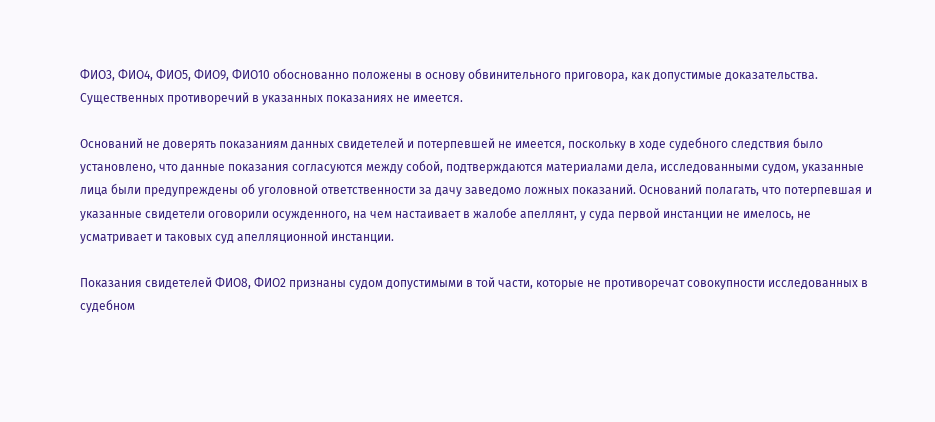ФИО3, ФИО4, ФИО5, ФИО9, ФИО10 обоснованно положены в основу обвинительного приговора, как допустимые доказательства. Существенных противоречий в указанных показаниях не имеется.

Оснований не доверять показаниям данных свидетелей и потерпевшей не имеется, поскольку в ходе судебного следствия было установлено, что данные показания согласуются между собой, подтверждаются материалами дела, исследованными судом, указанные лица были предупреждены об уголовной ответственности за дачу заведомо ложных показаний. Оснований полагать, что потерпевшая и указанные свидетели оговорили осужденного, на чем настаивает в жалобе апеллянт, у суда первой инстанции не имелось, не усматривает и таковых суд апелляционной инстанции.

Показания свидетелей ФИО8, ФИО2 признаны судом допустимыми в той части, которые не противоречат совокупности исследованных в судебном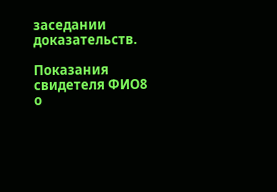заседании доказательств.

Показания свидетеля ФИО8 о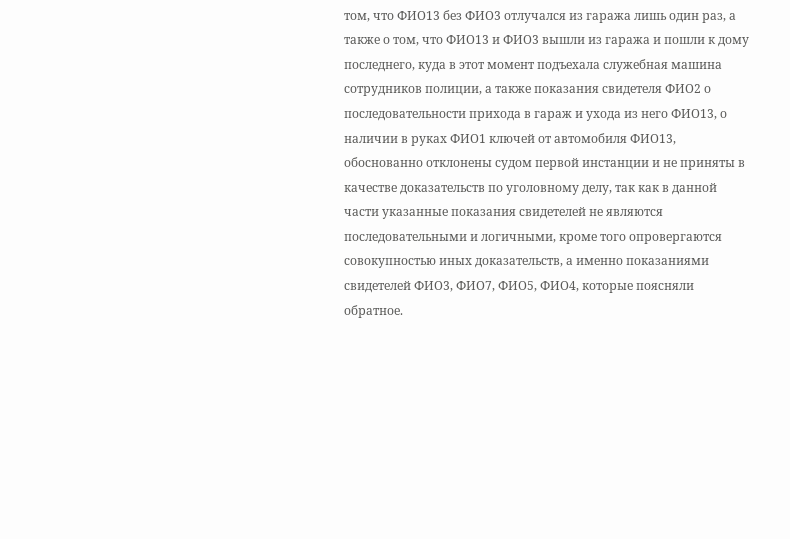том, что ФИО13 без ФИО3 отлучался из гаража лишь один раз, а также о том, что ФИО13 и ФИО3 вышли из гаража и пошли к дому последнего, куда в этот момент подъехала служебная машина сотрудников полиции, а также показания свидетеля ФИО2 о последовательности прихода в гараж и ухода из него ФИО13, о наличии в руках ФИО1 ключей от автомобиля ФИО13, обоснованно отклонены судом первой инстанции и не приняты в качестве доказательств по уголовному делу, так как в данной части указанные показания свидетелей не являются последовательными и логичными, кроме того опровергаются совокупностью иных доказательств, а именно показаниями свидетелей ФИО3, ФИО7, ФИО5, ФИО4, которые поясняли обратное.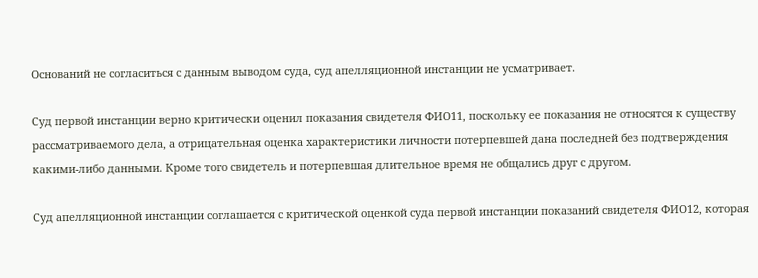Оснований не согласиться с данным выводом суда, суд апелляционной инстанции не усматривает.

Суд первой инстанции верно критически оценил показания свидетеля ФИО11, поскольку ее показания не относятся к существу рассматриваемого дела, а отрицательная оценка характеристики личности потерпевшей дана последней без подтверждения какими-либо данными. Кроме того свидетель и потерпевшая длительное время не общались друг с другом.

Суд апелляционной инстанции соглашается с критической оценкой суда первой инстанции показаний свидетеля ФИО12, которая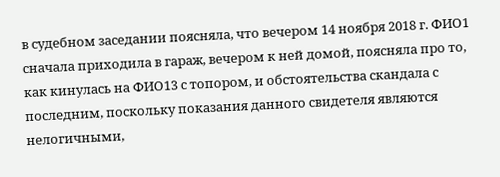в судебном заседании поясняла, что вечером 14 ноября 2018 г. ФИО1 сначала приходила в гараж, вечером к ней домой, поясняла про то, как кинулась на ФИО13 с топором, и обстоятельства скандала с последним, поскольку показания данного свидетеля являются нелогичными,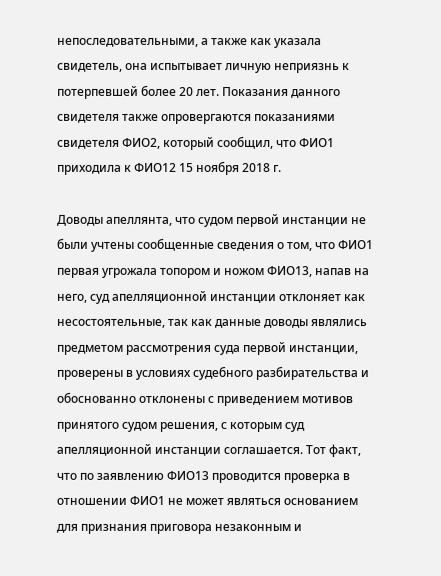непоследовательными, а также как указала свидетель, она испытывает личную неприязнь к потерпевшей более 20 лет. Показания данного свидетеля также опровергаются показаниями свидетеля ФИО2, который сообщил, что ФИО1 приходила к ФИО12 15 ноября 2018 г.

Доводы апеллянта, что судом первой инстанции не были учтены сообщенные сведения о том, что ФИО1 первая угрожала топором и ножом ФИО13, напав на него, суд апелляционной инстанции отклоняет как несостоятельные, так как данные доводы являлись предметом рассмотрения суда первой инстанции, проверены в условиях судебного разбирательства и обоснованно отклонены с приведением мотивов принятого судом решения, с которым суд апелляционной инстанции соглашается. Тот факт, что по заявлению ФИО13 проводится проверка в отношении ФИО1 не может являться основанием для признания приговора незаконным и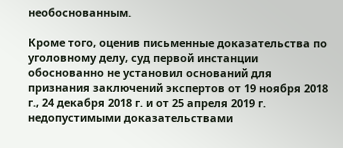необоснованным.

Кроме того, оценив письменные доказательства по уголовному делу, суд первой инстанции обоснованно не установил оснований для признания заключений экспертов от 19 ноября 2018 г., 24 декабря 2018 г. и от 25 апреля 2019 г. недопустимыми доказательствами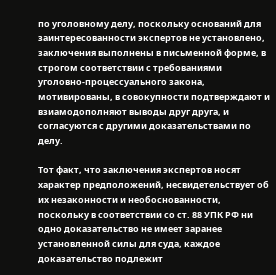по уголовному делу, поскольку оснований для заинтересованности экспертов не установлено, заключения выполнены в письменной форме, в строгом соответствии с требованиями уголовно-процессуального закона, мотивированы, в совокупности подтверждают и взиамодополняют выводы друг друга, и согласуются с другими доказательствами по делу.

Тот факт, что заключения экспертов носят характер предположений, несвидетельствует об их незаконности и необоснованности, поскольку в соответствии со ст. 88 УПК РФ ни одно доказательство не имеет заранее установленной силы для суда, каждое доказательство подлежит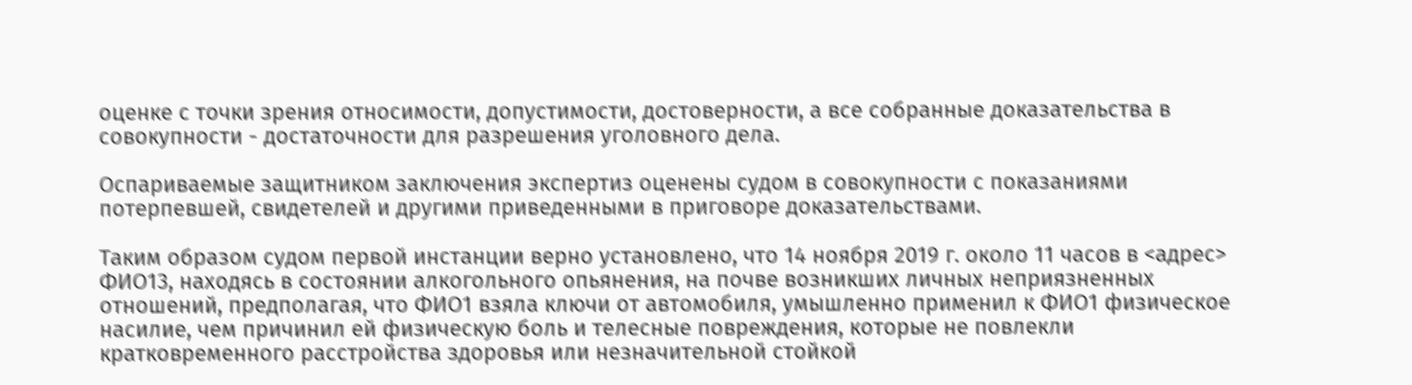оценке с точки зрения относимости, допустимости, достоверности, а все собранные доказательства в совокупности - достаточности для разрешения уголовного дела.

Оспариваемые защитником заключения экспертиз оценены судом в совокупности с показаниями потерпевшей, свидетелей и другими приведенными в приговоре доказательствами.

Таким образом судом первой инстанции верно установлено, что 14 ноября 2019 г. около 11 часов в <адрес> ФИО13, находясь в состоянии алкогольного опьянения, на почве возникших личных неприязненных отношений, предполагая, что ФИО1 взяла ключи от автомобиля, умышленно применил к ФИО1 физическое насилие, чем причинил ей физическую боль и телесные повреждения, которые не повлекли кратковременного расстройства здоровья или незначительной стойкой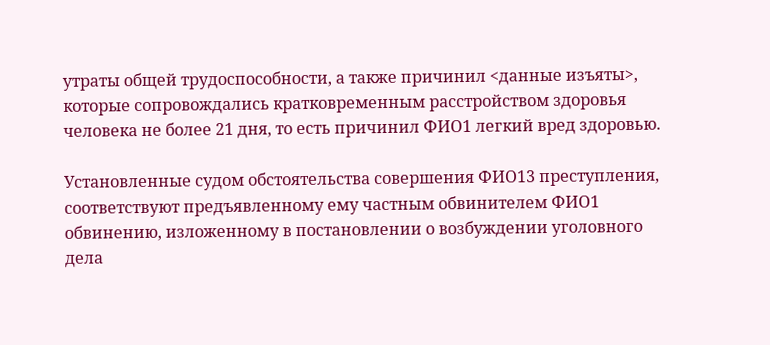утраты общей трудоспособности, а также причинил <данные изъяты>, которые сопровождались кратковременным расстройством здоровья человека не более 21 дня, то есть причинил ФИО1 легкий вред здоровью.

Установленные судом обстоятельства совершения ФИО13 преступления, соответствуют предъявленному ему частным обвинителем ФИО1 обвинению, изложенному в постановлении о возбуждении уголовного дела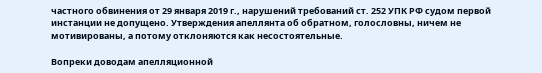частного обвинения от 29 января 2019 г., нарушений требований ст. 252 УПК РФ судом первой инстанции не допущено. Утверждения апеллянта об обратном, голословны, ничем не мотивированы, а потому отклоняются как несостоятельные.

Вопреки доводам апелляционной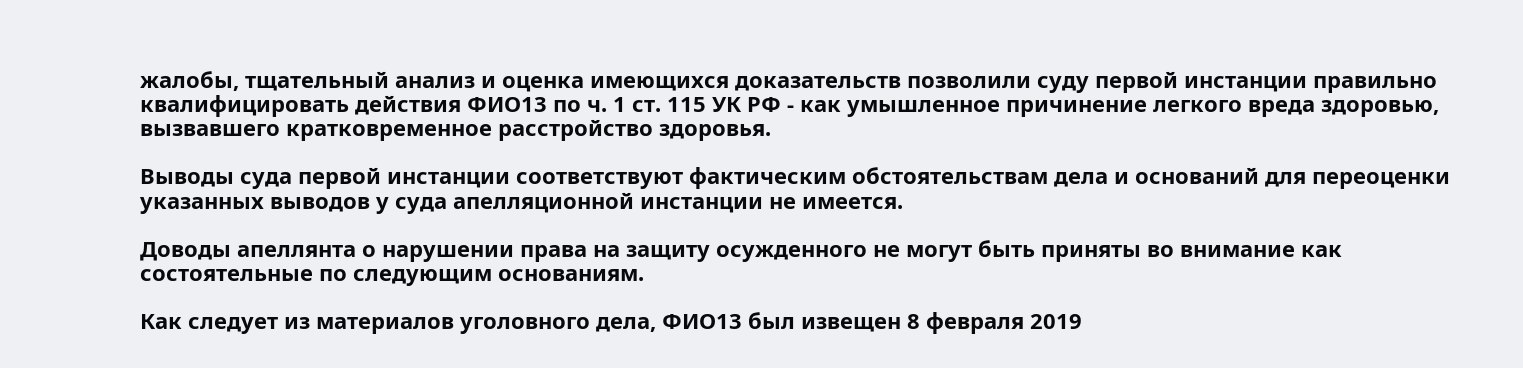жалобы, тщательный анализ и оценка имеющихся доказательств позволили суду первой инстанции правильно квалифицировать действия ФИО13 по ч. 1 ст. 115 УК РФ - как умышленное причинение легкого вреда здоровью, вызвавшего кратковременное расстройство здоровья.

Выводы суда первой инстанции соответствуют фактическим обстоятельствам дела и оснований для переоценки указанных выводов у суда апелляционной инстанции не имеется.

Доводы апеллянта о нарушении права на защиту осужденного не могут быть приняты во внимание как состоятельные по следующим основаниям.

Как следует из материалов уголовного дела, ФИО13 был извещен 8 февраля 2019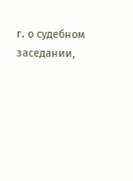г. о судебном заседании,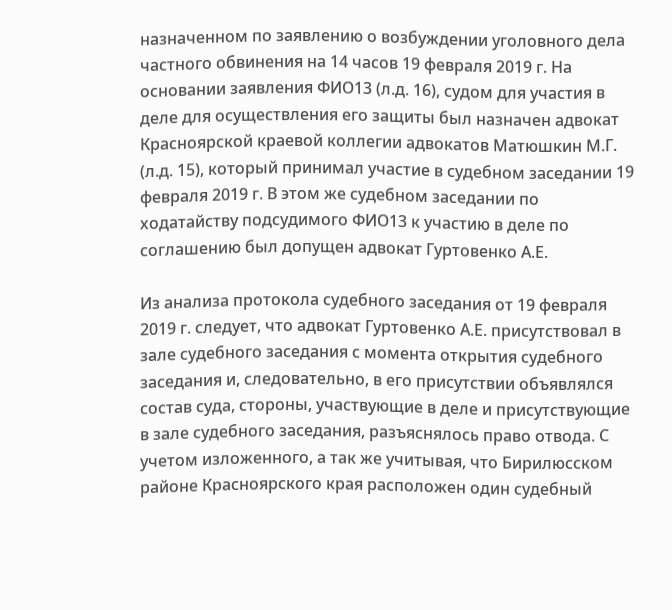назначенном по заявлению о возбуждении уголовного дела частного обвинения на 14 часов 19 февраля 2019 г. На основании заявления ФИО13 (л.д. 16), судом для участия в деле для осуществления его защиты был назначен адвокат Красноярской краевой коллегии адвокатов Матюшкин М.Г. (л.д. 15), который принимал участие в судебном заседании 19 февраля 2019 г. В этом же судебном заседании по ходатайству подсудимого ФИО13 к участию в деле по соглашению был допущен адвокат Гуртовенко А.Е.

Из анализа протокола судебного заседания от 19 февраля 2019 г. следует, что адвокат Гуртовенко А.Е. присутствовал в зале судебного заседания с момента открытия судебного заседания и, следовательно, в его присутствии объявлялся состав суда, стороны, участвующие в деле и присутствующие в зале судебного заседания, разъяснялось право отвода. С учетом изложенного, а так же учитывая, что Бирилюсском районе Красноярского края расположен один судебный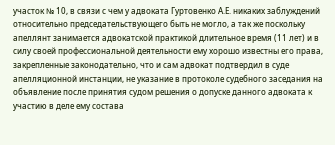участок № 10, в связи с чем у адвоката Гуртовенко А.Е. никаких заблуждений относительно председательствующего быть не могло, а так же поскольку апеллянт занимается адвокатской практикой длительное время (11 лет) и в силу своей профессиональной деятельности ему хорошо известны его права, закрепленные законодательно, что и сам адвокат подтвердил в суде апелляционной инстанции, не указание в протоколе судебного заседания на объявление после принятия судом решения о допуске данного адвоката к участию в деле ему состава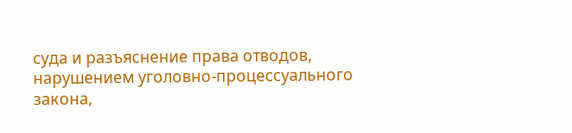суда и разъяснение права отводов, нарушением уголовно-процессуального закона,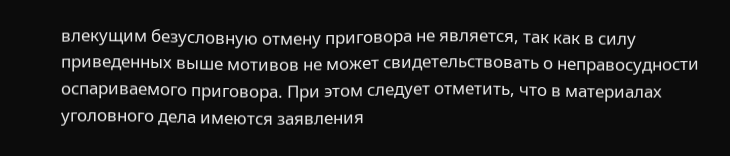влекущим безусловную отмену приговора не является, так как в силу приведенных выше мотивов не может свидетельствовать о неправосудности оспариваемого приговора. При этом следует отметить, что в материалах уголовного дела имеются заявления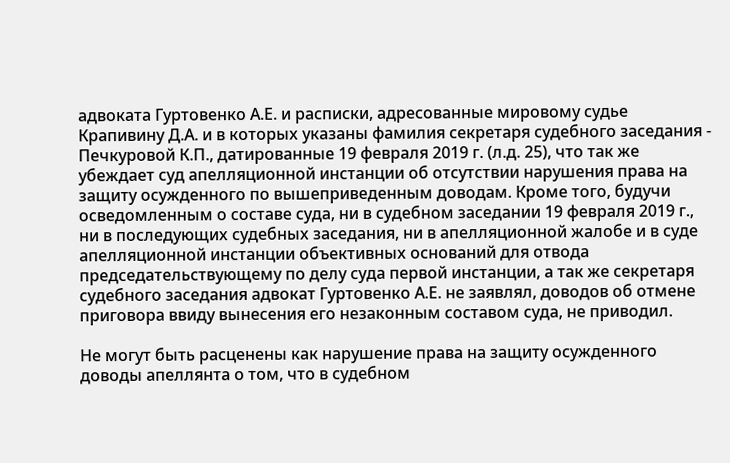адвоката Гуртовенко А.Е. и расписки, адресованные мировому судье Крапивину Д.А. и в которых указаны фамилия секретаря судебного заседания - Печкуровой К.П., датированные 19 февраля 2019 г. (л.д. 25), что так же убеждает суд апелляционной инстанции об отсутствии нарушения права на защиту осужденного по вышеприведенным доводам. Кроме того, будучи осведомленным о составе суда, ни в судебном заседании 19 февраля 2019 г., ни в последующих судебных заседания, ни в апелляционной жалобе и в суде апелляционной инстанции объективных оснований для отвода председательствующему по делу суда первой инстанции, а так же секретаря судебного заседания адвокат Гуртовенко А.Е. не заявлял, доводов об отмене приговора ввиду вынесения его незаконным составом суда, не приводил.

Не могут быть расценены как нарушение права на защиту осужденного доводы апеллянта о том, что в судебном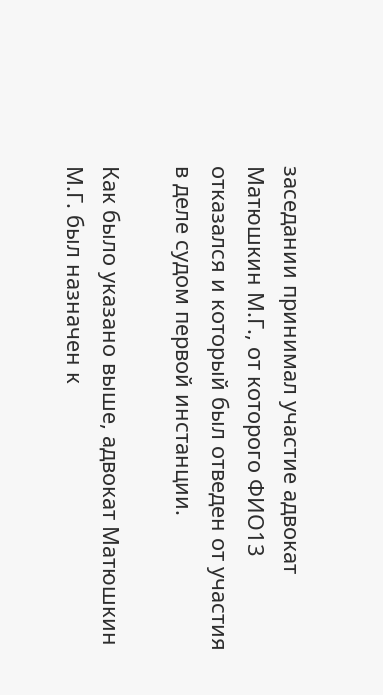заседании принимал участие адвокат Матюшкин М.Г., от которого ФИО13 отказался и который был отведен от участия в деле судом первой инстанции.

Как было указано выше, адвокат Матюшкин М.Г. был назначен к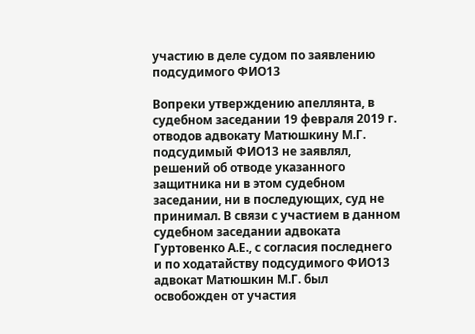участию в деле судом по заявлению подсудимого ФИО13

Вопреки утверждению апеллянта, в судебном заседании 19 февраля 2019 г. отводов адвокату Матюшкину М.Г. подсудимый ФИО13 не заявлял, решений об отводе указанного защитника ни в этом судебном заседании, ни в последующих, суд не принимал. В связи с участием в данном судебном заседании адвоката Гуртовенко А.Е., с согласия последнего и по ходатайству подсудимого ФИО13 адвокат Матюшкин М.Г. был освобожден от участия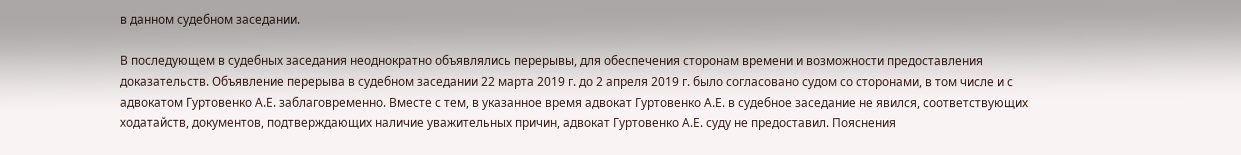в данном судебном заседании.

В последующем в судебных заседания неоднократно объявлялись перерывы, для обеспечения сторонам времени и возможности предоставления доказательств. Объявление перерыва в судебном заседании 22 марта 2019 г. до 2 апреля 2019 г. было согласовано судом со сторонами, в том числе и с адвокатом Гуртовенко А.Е. заблаговременно. Вместе с тем, в указанное время адвокат Гуртовенко А.Е. в судебное заседание не явился, соответствующих ходатайств, документов, подтверждающих наличие уважительных причин, адвокат Гуртовенко А.Е. суду не предоставил. Пояснения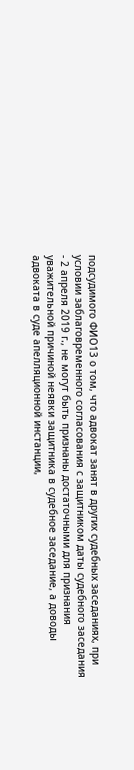подсудимого ФИО13 о том, что адвокат занят в других судебных заседаниях, при условии заблаговременного согласования с защитником даты судебного заседания - 2 апреля 2019 г., не могут быть признаны достаточными для признания уважительной причиной неявки защитника в судебное заседание, а доводы адвоката в суде апелляционной инстанции,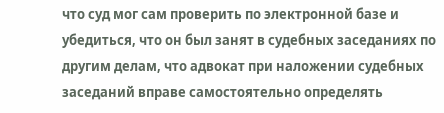что суд мог сам проверить по электронной базе и убедиться, что он был занят в судебных заседаниях по другим делам, что адвокат при наложении судебных заседаний вправе самостоятельно определять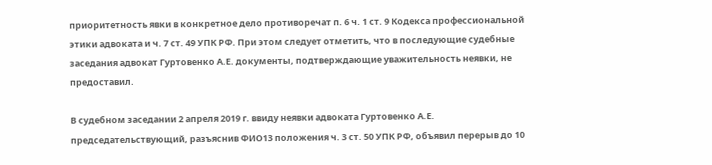приоритетность явки в конкретное дело противоречат п. 6 ч. 1 ст. 9 Кодекса профессиональной этики адвоката и ч. 7 ст. 49 УПК РФ. При этом следует отметить, что в последующие судебные заседания адвокат Гуртовенко А.Е. документы, подтверждающие уважительность неявки, не предоставил.

В судебном заседании 2 апреля 2019 г. ввиду неявки адвоката Гуртовенко А.Е. председательствующий, разъяснив ФИО13 положения ч. 3 ст. 50 УПК РФ, объявил перерыв до 10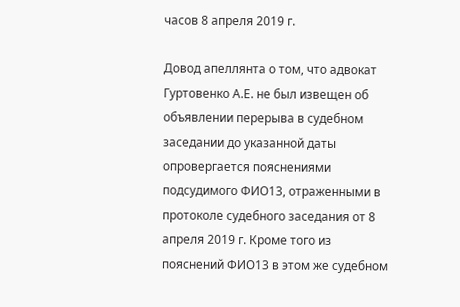часов 8 апреля 2019 г.

Довод апеллянта о том, что адвокат Гуртовенко А.Е. не был извещен об объявлении перерыва в судебном заседании до указанной даты опровергается пояснениями подсудимого ФИО13, отраженными в протоколе судебного заседания от 8 апреля 2019 г. Кроме того из пояснений ФИО13 в этом же судебном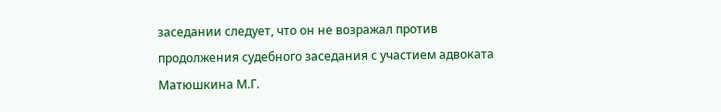заседании следует, что он не возражал против продолжения судебного заседания с участием адвоката Матюшкина М.Г.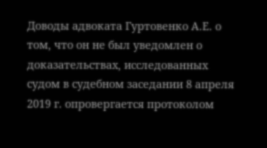Доводы адвоката Гуртовенко А.Е. о том, что он не был уведомлен о доказательствах, исследованных судом в судебном заседании 8 апреля 2019 г. опровергается протоколом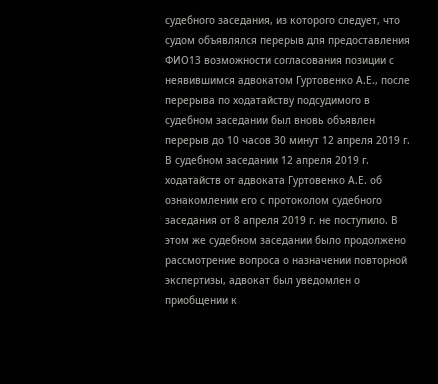судебного заседания, из которого следует, что судом объявлялся перерыв для предоставления ФИО13 возможности согласования позиции с неявившимся адвокатом Гуртовенко А.Е., после перерыва по ходатайству подсудимого в судебном заседании был вновь объявлен перерыв до 10 часов 30 минут 12 апреля 2019 г. В судебном заседании 12 апреля 2019 г. ходатайств от адвоката Гуртовенко А.Е. об ознакомлении его с протоколом судебного заседания от 8 апреля 2019 г. не поступило. В этом же судебном заседании было продолжено рассмотрение вопроса о назначении повторной экспертизы, адвокат был уведомлен о приобщении к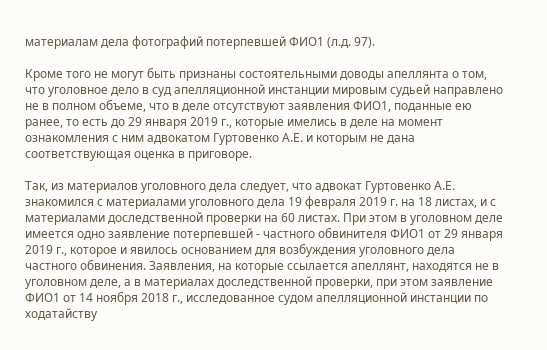материалам дела фотографий потерпевшей ФИО1 (л.д. 97).

Кроме того не могут быть признаны состоятельными доводы апеллянта о том, что уголовное дело в суд апелляционной инстанции мировым судьей направлено не в полном объеме, что в деле отсутствуют заявления ФИО1, поданные ею ранее, то есть до 29 января 2019 г., которые имелись в деле на момент ознакомления с ним адвокатом Гуртовенко А.Е. и которым не дана соответствующая оценка в приговоре.

Так, из материалов уголовного дела следует, что адвокат Гуртовенко А.Е. знакомился с материалами уголовного дела 19 февраля 2019 г. на 18 листах, и с материалами доследственной проверки на 60 листах. При этом в уголовном деле имеется одно заявление потерпевшей - частного обвинителя ФИО1 от 29 января 2019 г., которое и явилось основанием для возбуждения уголовного дела частного обвинения. Заявления, на которые ссылается апеллянт, находятся не в уголовном деле, а в материалах доследственной проверки, при этом заявление ФИО1 от 14 ноября 2018 г., исследованное судом апелляционной инстанции по ходатайству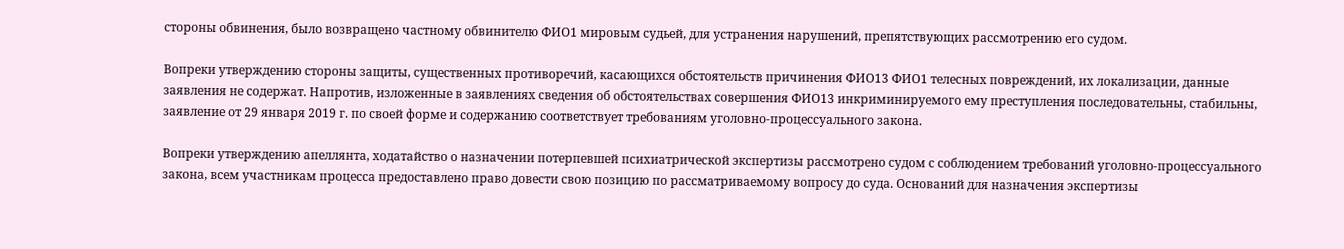стороны обвинения, было возвращено частному обвинителю ФИО1 мировым судьей, для устранения нарушений, препятствующих рассмотрению его судом.

Вопреки утверждению стороны защиты, существенных противоречий, касающихся обстоятельств причинения ФИО13 ФИО1 телесных повреждений, их локализации, данные заявления не содержат. Напротив, изложенные в заявлениях сведения об обстоятельствах совершения ФИО13 инкриминируемого ему преступления последовательны, стабильны, заявление от 29 января 2019 г. по своей форме и содержанию соответствует требованиям уголовно-процессуального закона.

Вопреки утверждению апеллянта, ходатайство о назначении потерпевшей психиатрической экспертизы рассмотрено судом с соблюдением требований уголовно-процессуального закона, всем участникам процесса предоставлено право довести свою позицию по рассматриваемому вопросу до суда. Оснований для назначения экспертизы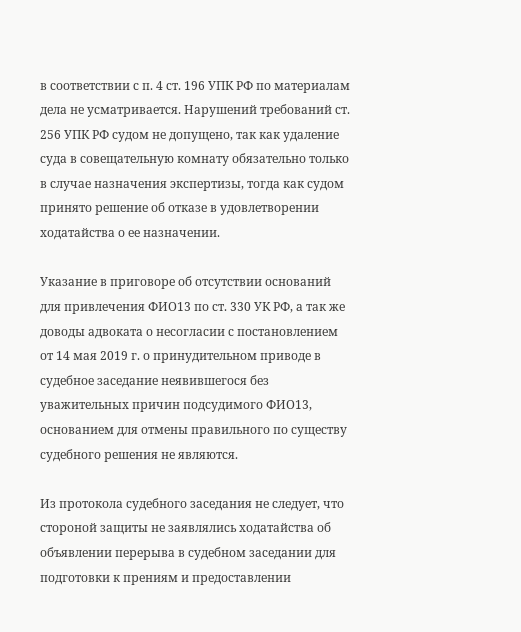в соответствии с п. 4 ст. 196 УПК РФ по материалам дела не усматривается. Нарушений требований ст. 256 УПК РФ судом не допущено, так как удаление суда в совещательную комнату обязательно только в случае назначения экспертизы, тогда как судом принято решение об отказе в удовлетворении ходатайства о ее назначении.

Указание в приговоре об отсутствии оснований для привлечения ФИО13 по ст. 330 УК РФ, а так же доводы адвоката о несогласии с постановлением от 14 мая 2019 г. о принудительном приводе в судебное заседание неявившегося без уважительных причин подсудимого ФИО13, основанием для отмены правильного по существу судебного решения не являются.

Из протокола судебного заседания не следует, что стороной защиты не заявлялись ходатайства об объявлении перерыва в судебном заседании для подготовки к прениям и предоставлении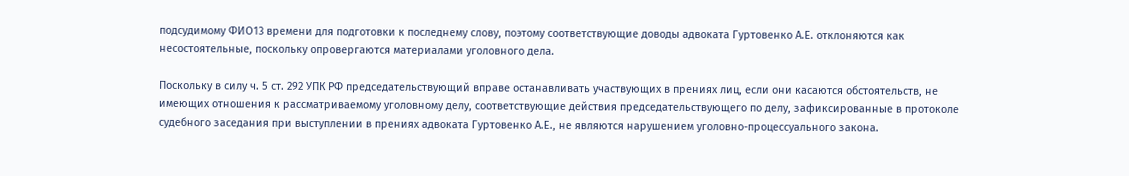подсудимому ФИО13 времени для подготовки к последнему слову, поэтому соответствующие доводы адвоката Гуртовенко А.Е. отклоняются как несостоятельные, поскольку опровергаются материалами уголовного дела.

Поскольку в силу ч. 5 ст. 292 УПК РФ председательствующий вправе останавливать участвующих в прениях лиц, если они касаются обстоятельств, не имеющих отношения к рассматриваемому уголовному делу, соответствующие действия председательствующего по делу, зафиксированные в протоколе судебного заседания при выступлении в прениях адвоката Гуртовенко А.Е., не являются нарушением уголовно-процессуального закона.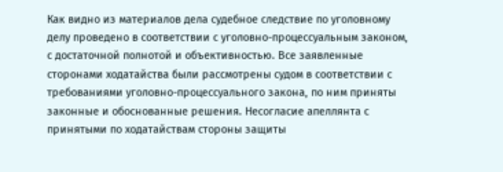Как видно из материалов дела судебное следствие по уголовному делу проведено в соответствии с уголовно-процессуальным законом, с достаточной полнотой и объективностью. Все заявленные сторонами ходатайства были рассмотрены судом в соответствии с требованиями уголовно-процессуального закона, по ним приняты законные и обоснованные решения. Несогласие апеллянта с принятыми по ходатайствам стороны защиты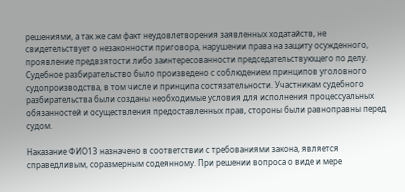решениями, а так же сам факт неудовлетворения заявленных ходатайств, не свидетельствует о незаконности приговора, нарушении права на защиту осужденного, проявление предвзятости либо заинтересованности председательствующего по делу. Судебное разбирательство было произведено с соблюдением принципов уголовного судопроизводства, в том числе и принципа состязательности. Участникам судебного разбирательства были созданы необходимые условия для исполнения процессуальных обязанностей и осуществления предоставленных прав, стороны были равноправны перед судом.

Наказание ФИО13 назначено в соответствии с требованиями закона, является справедливым, соразмерным содеянному. При решении вопроса о виде и мере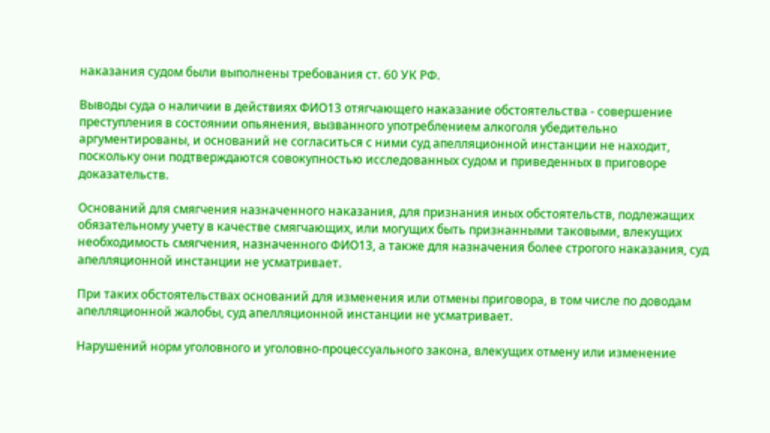наказания судом были выполнены требования ст. 60 УК РФ.

Выводы суда о наличии в действиях ФИО13 отягчающего наказание обстоятельства - совершение преступления в состоянии опьянения, вызванного употреблением алкоголя убедительно аргументированы, и оснований не согласиться с ними суд апелляционной инстанции не находит, поскольку они подтверждаются совокупностью исследованных судом и приведенных в приговоре доказательств.

Оснований для смягчения назначенного наказания, для признания иных обстоятельств, подлежащих обязательному учету в качестве смягчающих, или могущих быть признанными таковыми, влекущих необходимость смягчения, назначенного ФИО13, а также для назначения более строгого наказания, суд апелляционной инстанции не усматривает.

При таких обстоятельствах оснований для изменения или отмены приговора, в том числе по доводам апелляционной жалобы, суд апелляционной инстанции не усматривает.

Нарушений норм уголовного и уголовно-процессуального закона, влекущих отмену или изменение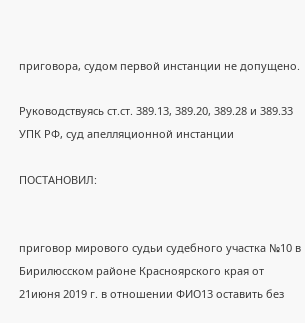приговора, судом первой инстанции не допущено.

Руководствуясь ст.ст. 389.13, 389.20, 389.28 и 389.33 УПК РФ, суд апелляционной инстанции

ПОСТАНОВИЛ:


приговор мирового судьи судебного участка №10 в Бирилюсском районе Красноярского края от 21июня 2019 г. в отношении ФИО13 оставить без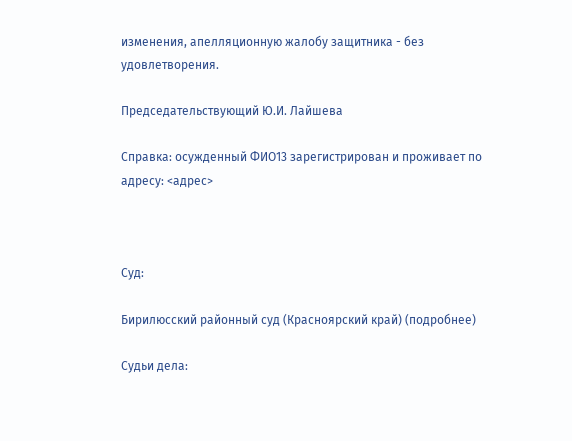изменения, апелляционную жалобу защитника - без удовлетворения.

Председательствующий Ю.И. Лайшева

Справка: осужденный ФИО13 зарегистрирован и проживает по адресу: <адрес>



Суд:

Бирилюсский районный суд (Красноярский край) (подробнее)

Судьи дела: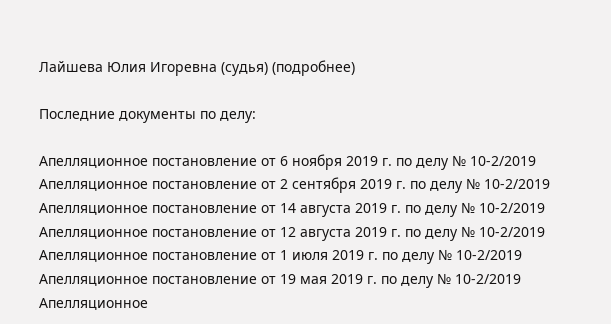Лайшева Юлия Игоревна (судья) (подробнее)

Последние документы по делу:

Апелляционное постановление от 6 ноября 2019 г. по делу № 10-2/2019
Апелляционное постановление от 2 сентября 2019 г. по делу № 10-2/2019
Апелляционное постановление от 14 августа 2019 г. по делу № 10-2/2019
Апелляционное постановление от 12 августа 2019 г. по делу № 10-2/2019
Апелляционное постановление от 1 июля 2019 г. по делу № 10-2/2019
Апелляционное постановление от 19 мая 2019 г. по делу № 10-2/2019
Апелляционное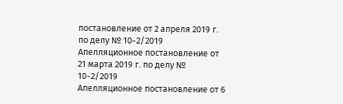постановление от 2 апреля 2019 г. по делу № 10-2/2019
Апелляционное постановление от 21 марта 2019 г. по делу № 10-2/2019
Апелляционное постановление от 6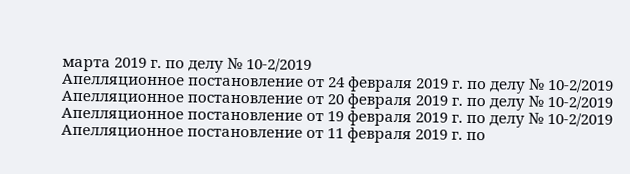марта 2019 г. по делу № 10-2/2019
Апелляционное постановление от 24 февраля 2019 г. по делу № 10-2/2019
Апелляционное постановление от 20 февраля 2019 г. по делу № 10-2/2019
Апелляционное постановление от 19 февраля 2019 г. по делу № 10-2/2019
Апелляционное постановление от 11 февраля 2019 г. по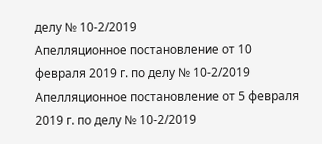делу № 10-2/2019
Апелляционное постановление от 10 февраля 2019 г. по делу № 10-2/2019
Апелляционное постановление от 5 февраля 2019 г. по делу № 10-2/2019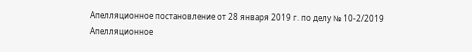Апелляционное постановление от 28 января 2019 г. по делу № 10-2/2019
Апелляционное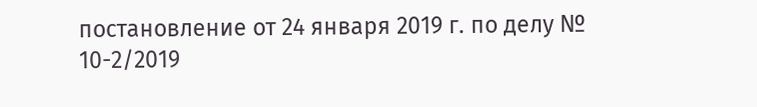постановление от 24 января 2019 г. по делу № 10-2/2019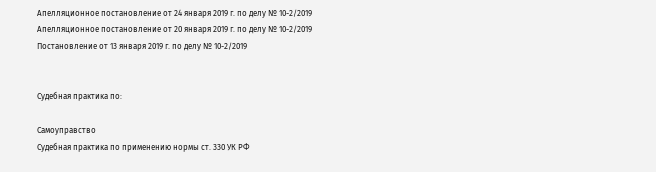Апелляционное постановление от 24 января 2019 г. по делу № 10-2/2019
Апелляционное постановление от 20 января 2019 г. по делу № 10-2/2019
Постановление от 13 января 2019 г. по делу № 10-2/2019


Судебная практика по:

Самоуправство
Судебная практика по применению нормы ст. 330 УК РФ